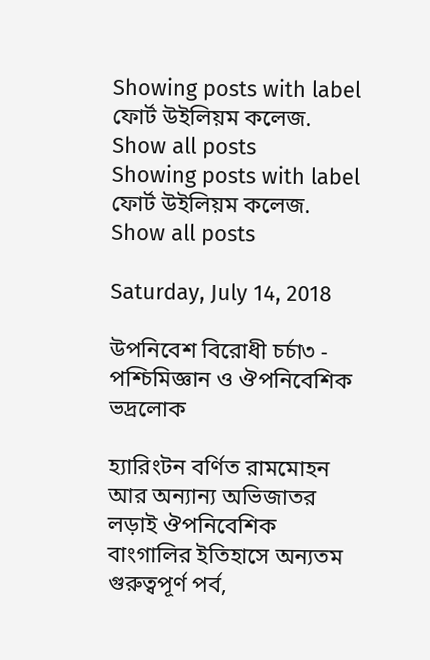Showing posts with label ফোর্ট উইলিয়ম কলেজ. Show all posts
Showing posts with label ফোর্ট উইলিয়ম কলেজ. Show all posts

Saturday, July 14, 2018

উপনিবেশ বিরোধী চর্চা৩ - পশ্চিমিজ্ঞান ও ঔপনিবেশিক ভদ্রলোক

হ্যারিংটন বর্ণিত রামমোহন আর অন্যান্য অভিজাতর লড়াই ঔপনিবেশিক বাংগালির ইতিহাসে অন্যতম গুরুত্বপূর্ণ পর্ব,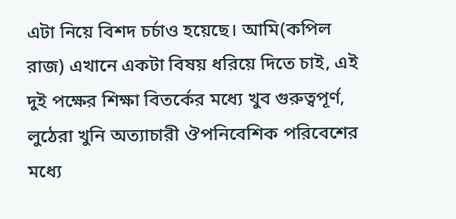এটা নিয়ে বিশদ চর্চাও হয়েছে। আমি(কপিল রাজ) এখানে একটা বিষয় ধরিয়ে দিতে চাই, এই দুই পক্ষের শিক্ষা বিতর্কের মধ্যে খুব গুরুত্বপূর্ণ, লুঠেরা খুনি অত্যাচারী ঔপনিবেশিক পরিবেশের মধ্যে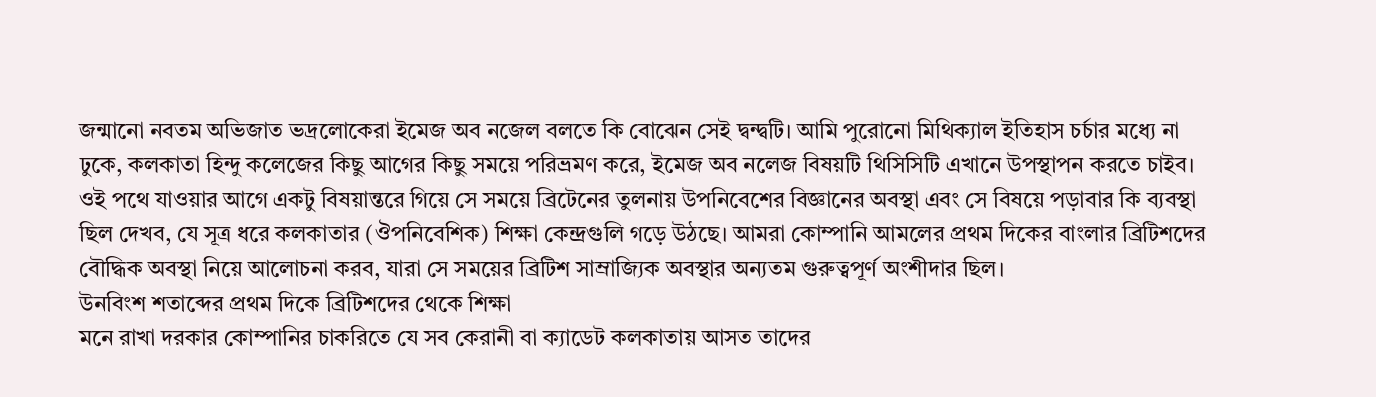জন্মানো নবতম অভিজাত ভদ্রলোকেরা ইমেজ অব নজেল বলতে কি বোঝেন সেই দ্বন্দ্বটি। আমি পুরোনো মিথিক্যাল ইতিহাস চর্চার মধ্যে না ঢুকে, কলকাতা হিন্দু কলেজের কিছু আগের কিছু সময়ে পরিভ্রমণ করে, ইমেজ অব নলেজ বিষয়টি থিসিসিটি এখানে উপস্থাপন করতে চাইব।
ওই পথে যাওয়ার আগে একটু বিষয়ান্তরে গিয়ে সে সময়ে ব্রিটেনের তুলনায় উপনিবেশের বিজ্ঞানের অবস্থা এবং সে বিষয়ে পড়াবার কি ব্যবস্থা ছিল দেখব, যে সূত্র ধরে কলকাতার (ঔপনিবেশিক) শিক্ষা কেন্দ্রগুলি গড়ে উঠছে। আমরা কোম্পানি আমলের প্রথম দিকের বাংলার ব্রিটিশদের বৌদ্ধিক অবস্থা নিয়ে আলোচনা করব, যারা সে সময়ের ব্রিটিশ সাম্রাজ্যিক অবস্থার অন্যতম গুরুত্বপূর্ণ অংশীদার ছিল।
উনবিংশ শতাব্দের প্রথম দিকে ব্রিটিশদের থেকে শিক্ষা
মনে রাখা দরকার কোম্পানির চাকরিতে যে সব কেরানী বা ক্যাডেট কলকাতায় আসত তাদের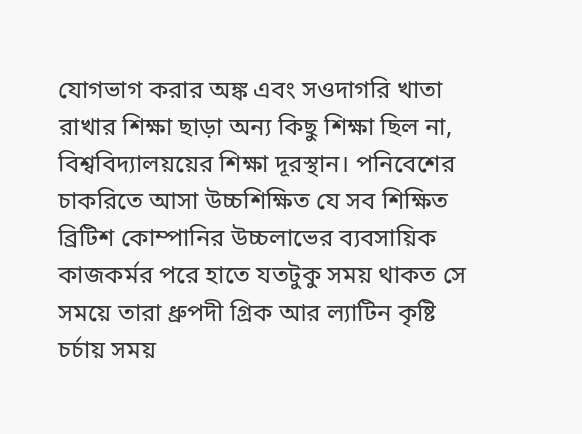যোগভাগ করার অঙ্ক এবং সওদাগরি খাতা রাখার শিক্ষা ছাড়া অন্য কিছু শিক্ষা ছিল না, বিশ্ববিদ্যালয়য়ের শিক্ষা দূরস্থান। পনিবেশের চাকরিতে আসা উচ্চশিক্ষিত যে সব শিক্ষিত ব্রিটিশ কোম্পানির উচ্চলাভের ব্যবসায়িক কাজকর্মর পরে হাতে যতটুকু সময় থাকত সে সময়ে তারা ধ্রুপদী গ্রিক আর ল্যাটিন কৃষ্টি চর্চায় সময়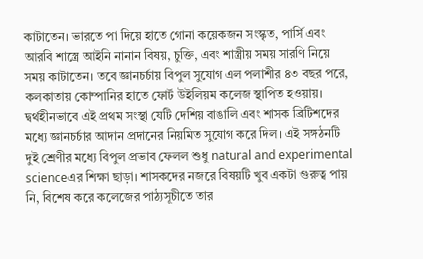কাটাতেন। ভারতে পা দিয়ে হাতে গোনা কয়েকজন সংস্কৃত, পার্সি এবং আরবি শাস্ত্রে আইনি নানান বিষয়, চুক্তি, এবং শাস্ত্রীয় সময় সারণি নিয়ে সময় কাটাতেন। তবে জ্ঞানচর্চায় বিপুল সুযোগ এল পলাশীর ৪৩ বছর পরে, কলকাতায় কোম্পানির হাতে ফোর্ট উইলিয়ম কলেজ স্থাপিত হওয়ায়। দ্বর্থহীনভাবে এই প্রথম সংস্থা যেটি দেশিয় বাঙালি এবং শাসক ব্রিটিশদের মধ্যে জ্ঞানচর্চার আদান প্রদানের নিয়মিত সুযোগ করে দিল। এই সঙ্গঠনটি দুই শ্রেণীর মধ্যে বিপুল প্রভাব ফেলল শুধু natural and experimental scienceএর শিক্ষা ছাড়া। শাসকদের নজরে বিষয়টি খুব একটা গুরুত্ব পায় নি, বিশেষ করে কলেজের পাঠ্যসূচীতে তার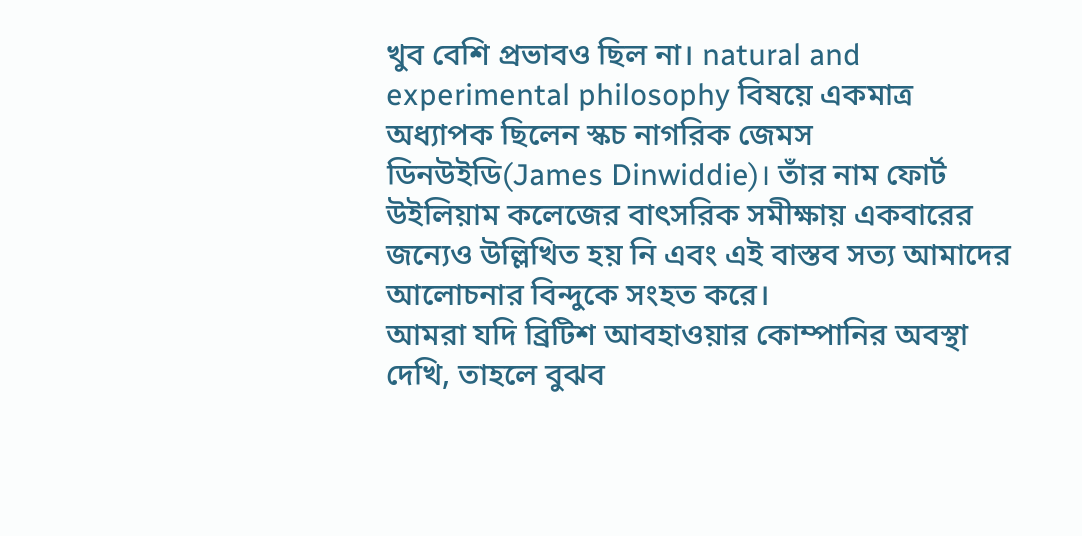খুব বেশি প্রভাবও ছিল না। natural and experimental philosophy বিষয়ে একমাত্র অধ্যাপক ছিলেন স্কচ নাগরিক জেমস ডিনউইডি(James Dinwiddie)। তাঁর নাম ফোর্ট উইলিয়াম কলেজের বাৎসরিক সমীক্ষায় একবারের জন্যেও উল্লিখিত হয় নি এবং এই বাস্তব সত্য আমাদের আলোচনার বিন্দুকে সংহত করে।
আমরা যদি ব্রিটিশ আবহাওয়ার কোম্পানির অবস্থা দেখি, তাহলে বুঝব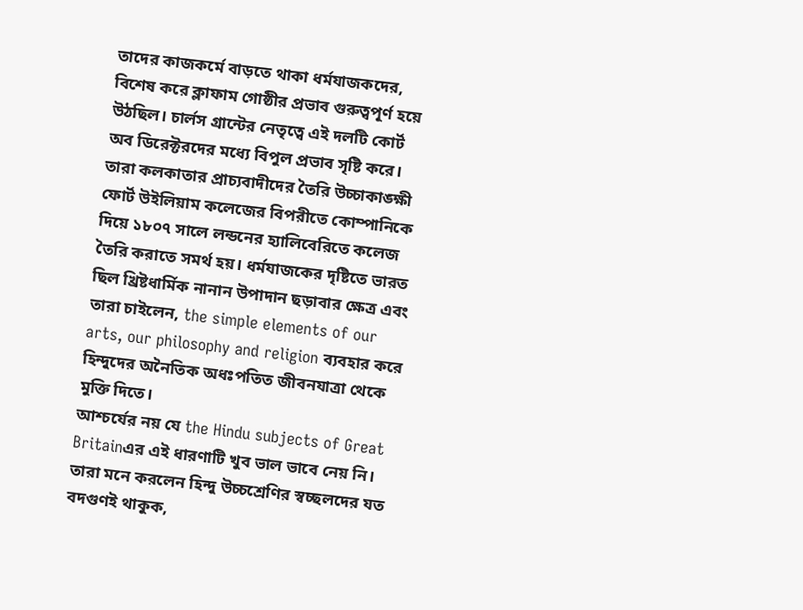তাদের কাজকর্মে বাড়তে থাকা ধর্মযাজকদের, বিশেষ করে ক্লাফাম গোষ্ঠীর প্রভাব গুরুত্বপূর্ণ হয়ে উঠছিল। চার্লস গ্রান্টের নেতৃত্বে এই দলটি কোর্ট অব ডিরেক্টরদের মধ্যে বিপুল প্রভাব সৃষ্টি করে। তারা কলকাতার প্রাচ্যবাদীদের তৈরি উচ্চাকাঙ্ক্ষী ফোর্ট উইলিয়াম কলেজের বিপরীতে কোম্পানিকে দিয়ে ১৮০৭ সালে লন্ডনের হ্যালিবেরিতে কলেজ তৈরি করাতে সমর্থ হয়। ধর্মযাজকের দৃষ্টিতে ভারত ছিল খ্রিষ্টধার্মিক নানান উপাদান ছড়াবার ক্ষেত্র এবং তারা চাইলেন, the simple elements of our arts, our philosophy and religion ব্যবহার করে হিন্দুদের অনৈতিক অধঃপতিত জীবনযাত্রা থেকে মুক্তি দিতে।
আশ্চর্যের নয় যে the Hindu subjects of Great Britainএর এই ধারণাটি খুব ভাল ভাবে নেয় নি। তারা মনে করলেন হিন্দু উচ্চশ্রেণির স্বচ্ছলদের যত বদগুণই থাকুক,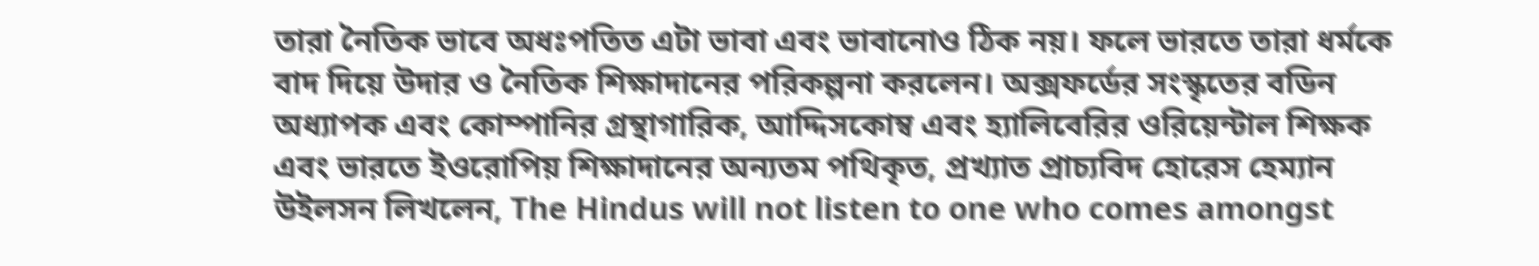তারা নৈতিক ভাবে অধঃপতিত এটা ভাবা এবং ভাবানোও ঠিক নয়। ফলে ভারতে তারা ধর্মকে বাদ দিয়ে উদার ও নৈতিক শিক্ষাদানের পরিকল্পনা করলেন। অক্সফর্ডের সংস্কৃতের বডিন অধ্যাপক এবং কোম্পানির গ্রন্থাগারিক, আদ্দিসকোম্ব এবং হ্যালিবেরির ওরিয়েন্টাল শিক্ষক এবং ভারতে ইওরোপিয় শিক্ষাদানের অন্যতম পথিকৃত, প্রখ্যাত প্রাচ্যবিদ হোরেস হেম্যান উইলসন লিখলেন, The Hindus will not listen to one who comes amongst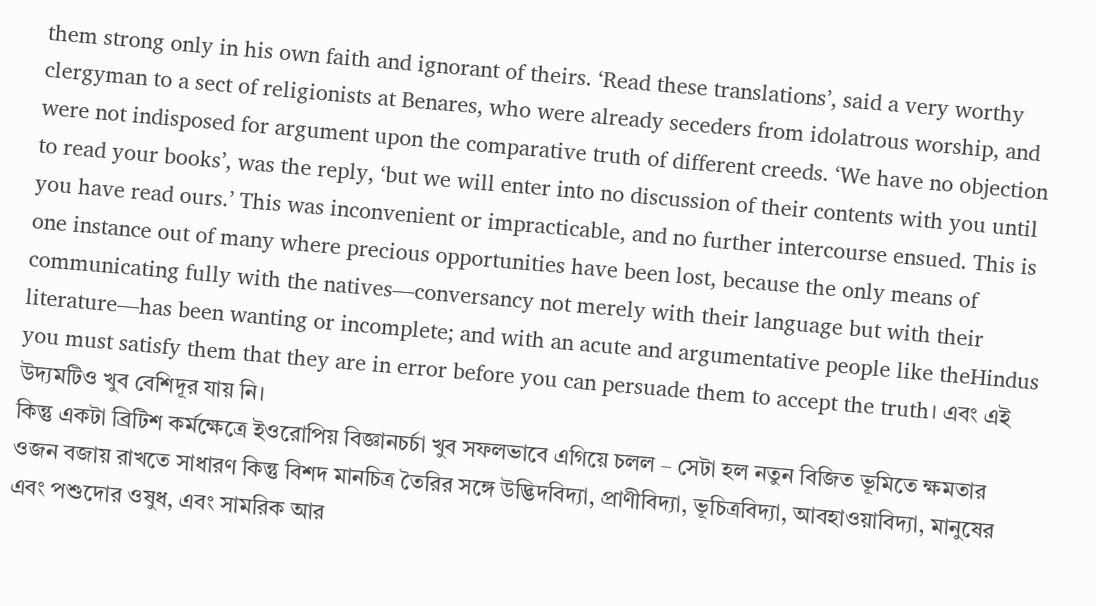them strong only in his own faith and ignorant of theirs. ‘Read these translations’, said a very worthy clergyman to a sect of religionists at Benares, who were already seceders from idolatrous worship, and were not indisposed for argument upon the comparative truth of different creeds. ‘We have no objection to read your books’, was the reply, ‘but we will enter into no discussion of their contents with you until you have read ours.’ This was inconvenient or impracticable, and no further intercourse ensued. This is one instance out of many where precious opportunities have been lost, because the only means of communicating fully with the natives—conversancy not merely with their language but with their literature—has been wanting or incomplete; and with an acute and argumentative people like theHindus you must satisfy them that they are in error before you can persuade them to accept the truth। এবং এই উদ্যমটিও খুব বেশিদূর যায় নি।
কিন্তু একটা ব্রিটিশ কর্মক্ষেত্রে ইওরোপিয় বিজ্ঞানচর্চা খুব সফলভাবে এগিয়ে চলল – সেটা হল নতুন বিজিত ভূমিতে ক্ষমতার ওজন বজায় রাখতে সাধারণ কিন্তু বিশদ মানচিত্র তৈরির সঙ্গে উদ্ভিদবিদ্যা, প্রাণীবিদ্যা, ভূচিত্রবিদ্যা, আবহাওয়াবিদ্যা, মানুষের এবং পশুদোর ওষুধ, এবং সামরিক আর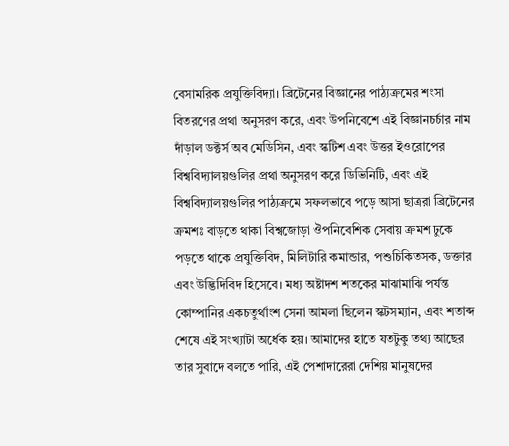বেসামরিক প্রযুক্তিবিদ্যা। ব্রিটেনের বিজ্ঞানের পাঠ্যক্রমের শংসা বিতরণের প্রথা অনুসরণ করে, এবং উপনিবেশে এই বিজ্ঞানচর্চার নাম দাঁড়াল ডক্টর্স অব মেডিসিন, এবং স্কটিশ এবং উত্তর ইওরোপের বিশ্ববিদ্যালয়গুলির প্রথা অনুসরণ করে ডিভিনিটি, এবং এই বিশ্ববিদ্যালয়গুলির পাঠ্যক্রমে সফলভাবে পড়ে আসা ছাত্ররা ব্রিটেনের ক্রমশঃ বাড়তে থাকা বিশ্বজোড়া ঔপনিবেশিক সেবায় ক্রমশ ঢুকে পড়তে থাকে প্রযুক্তিবিদ, মিলিটারি কমান্ডার, পশুচিকিতসক, ডক্তার এবং উদ্ভিদিবিদ হিসেবে। মধ্য অষ্টাদশ শতকের মাঝামাঝি পর্যন্ত কোম্পানির একচতুর্থাংশ সেনা আমলা ছিলেন স্কটসম্যান, এবং শতাব্দ শেষে এই সংখ্যাটা অর্ধেক হয়। আমাদের হাতে যতটুকু তথ্য আছের তার সুবাদে বলতে পারি, এই পেশাদারেরা দেশিয় মানুষদের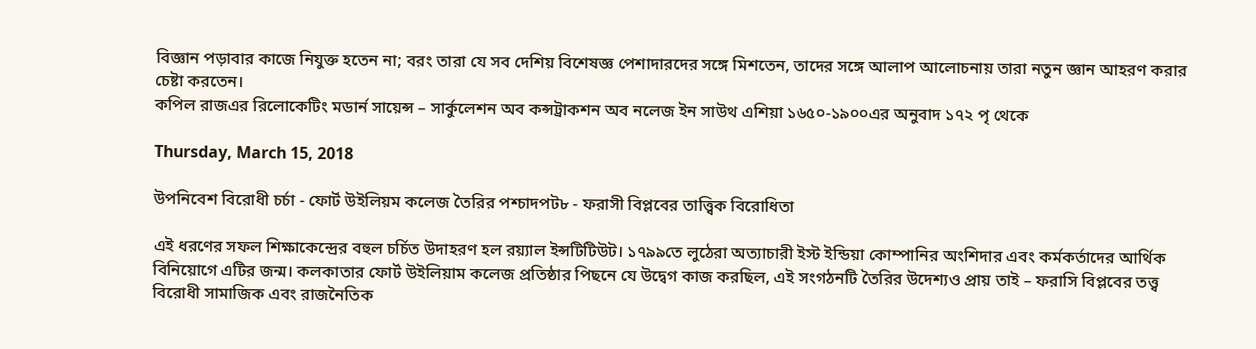বিজ্ঞান পড়াবার কাজে নিযুক্ত হতেন না; বরং তারা যে সব দেশিয় বিশেষজ্ঞ পেশাদারদের সঙ্গে মিশতেন, তাদের সঙ্গে আলাপ আলোচনায় তারা নতুন জ্ঞান আহরণ করার চেষ্টা করতেন।
কপিল রাজএর রিলোকেটিং মডার্ন সায়েন্স – সার্কুলেশন অব কন্সট্রাকশন অব নলেজ ইন সাউথ এশিয়া ১৬৫০-১৯০০এর অনুবাদ ১৭২ পৃ থেকে

Thursday, March 15, 2018

উপনিবেশ বিরোধী চর্চা - ফোর্ট উইলিয়ম কলেজ তৈরির পশ্চাদপট৮ - ফরাসী বিপ্লবের তাত্ত্বিক বিরোধিতা

এই ধরণের সফল শিক্ষাকেন্দ্রের বহুল চর্চিত উদাহরণ হল রয়্যাল ইন্সটিটিউট। ১৭৯৯তে লুঠেরা অত্যাচারী ইস্ট ইন্ডিয়া কোম্পানির অংশিদার এবং কর্মকর্তাদের আর্থিক বিনিয়োগে এটির জন্ম। কলকাতার ফোর্ট উইলিয়াম কলেজ প্রতিষ্ঠার পিছনে যে উদ্বেগ কাজ করছিল, এই সংগঠনটি তৈরির উদেশ্যও প্রায় তাই – ফরাসি বিপ্লবের তত্ত্ব বিরোধী সামাজিক এবং রাজনৈতিক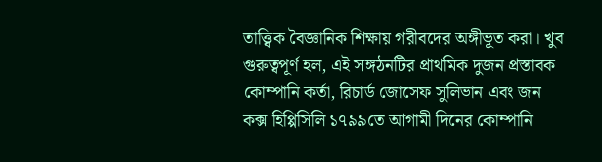তাত্ত্বিক বৈজ্ঞানিক শিক্ষায় গরীবদের অঙ্গীভূত করা। খুব গুরুত্বপূর্ণ হল, এই সঙ্গঠনটির প্রাথমিক দুজন প্রস্তাবক কোম্পানি কর্তা, রিচার্ড জোসেফ সুলিভান এবং জন কক্স হিপ্পিসিলি ১৭৯৯তে আগামী দিনের কোম্পানি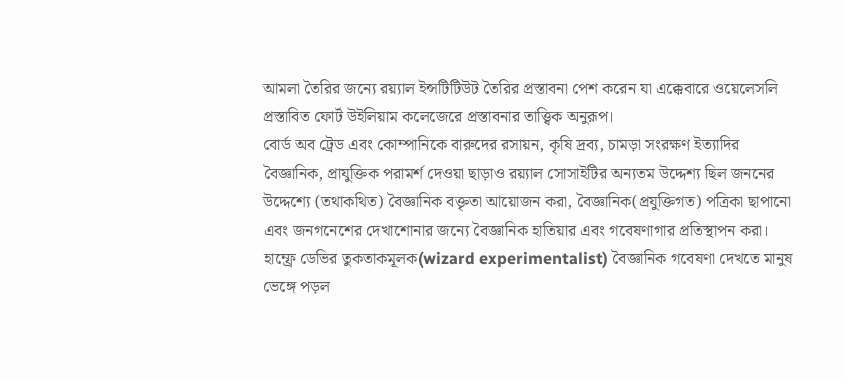আমলা তৈরির জন্যে রয়্যাল ইন্সটিটিউট তৈরির প্রস্তাবনা পেশ করেন যা এক্কেবারে ওয়েলেসলি প্রস্তাবিত ফোর্ট উইলিয়াম কলেজেরে প্রস্তাবনার তাত্ত্বিক অনুরূপ।
বোর্ড অব ট্রেড এবং কোম্পানিকে বারুদের রসায়ন, কৃষি দ্রব্য, চামড়া সংরক্ষণ ইত্যাদির বৈজ্ঞানিক, প্রাযুক্তিক পরামর্শ দেওয়া ছাড়াও রয়্যাল সোসাইটির অন্যতম উদ্দেশ্য ছিল জননের উদ্দেশ্যে (তথাকথিত) বৈজ্ঞানিক বক্তৃতা আয়োজন করা, বৈজ্ঞানিক(প্রযুক্তিগত) পত্রিকা ছাপানো এবং জনগনেশের দেখাশোনার জন্যে বৈজ্ঞানিক হাতিয়ার এবং গবেষণাগার প্রতিস্থাপন করা।
হাম্ফ্রে ডেভির তুকতাকমূলক(wizard experimentalist) বৈজ্ঞানিক গবেষণা দেখতে মানুষ ভেঙ্গে পড়ল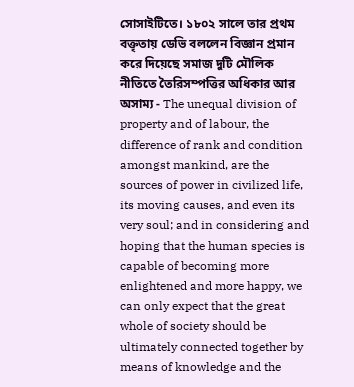সোসাইটিতে। ১৮০২ সালে তার প্রথম বক্তৃতায় ডেভি বললেন বিজ্ঞান প্রমান করে দিয়েছে সমাজ দুটি মৌলিক নীতিতে তৈরিসম্পত্তির অধিকার আর অসাম্য - The unequal division of property and of labour, the difference of rank and condition amongst mankind, are the sources of power in civilized life, its moving causes, and even its very soul; and in considering and hoping that the human species is capable of becoming more enlightened and more happy, we can only expect that the great whole of society should be ultimately connected together by means of knowledge and the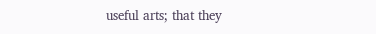useful arts; that they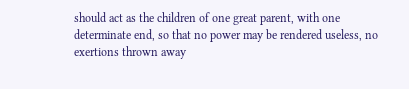should act as the children of one great parent, with one determinate end, so that no power may be rendered useless, no exertions thrown away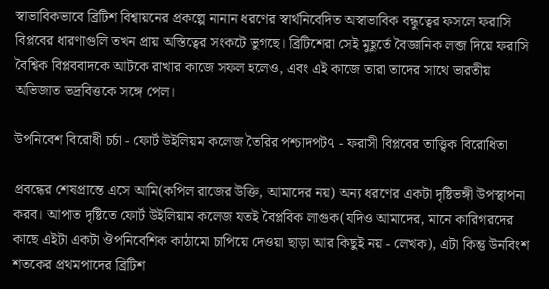স্বাভাবিকভাবে ব্রিটিশ বিশ্বায়নের প্রকল্পে নানান ধরণের স্বার্থনিবেদিত অস্বাভাবিক বন্ধুত্বের ফসলে ফরাসি বিপ্লবের ধারণাগুলি তখন প্রায় অস্তিত্বের সংকটে ভুগছে। ব্রিটিশেরা সেই মুহূর্তে বৈজ্ঞানিক লব্জ দিয়ে ফরাসি বৈশ্বিক বিপ্লববাদকে আটকে রাখার কাজে সফল হলেও, এবং এই কাজে তারা তাদের সাথে ভারতীয় অভিজাত ভদ্রবিত্তকে সঙ্গে পেল।

উপনিবেশ বিরোধী চর্চা - ফোর্ট উইলিয়ম কলেজ তৈরির পশ্চাদপট৭ - ফরাসী বিপ্লবের তাত্ত্বিক বিরোধিতা

প্রবন্ধের শেষপ্রান্তে এসে আমি(কপিল রাজের উক্তি, আমাদের নয়) অন্য ধরণের একটা দৃষ্টিভঙ্গী উপস্থাপনা করব। আপাত দৃষ্টিতে ফোর্ট উইলিয়াম কলেজ যতই বৈপ্লবিক লাগুক(যদিও আমাদের, মানে কারিগরদের কাছে এইটা একটা ঔপনিবেশিক কাঠামো চাপিয়ে দেওয়া ছাড়া আর কিছুই নয় - লেখক), এটা কিন্তু উনবিংশ শতকের প্রথমপাদের ব্রিটিশ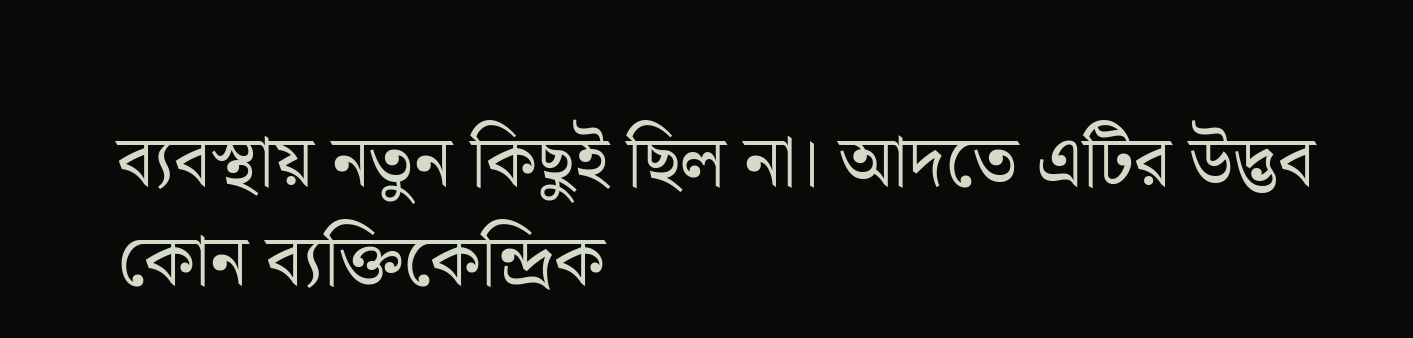ব্যবস্থায় নতুন কিছুই ছিল না। আদতে এটির উদ্ভব কোন ব্যক্তিকেন্দ্রিক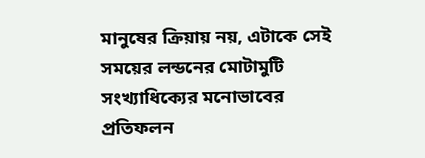মানুষের ক্রিয়ায় নয়, এটাকে সেই সময়ের লন্ডনের মোটামুটি সংখ্যাধিক্যের মনোভাবের প্রতিফলন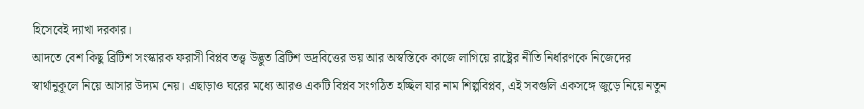হিসেবেই দ্যাখা দরকার।
আদতে বেশ কিছু ব্রিটিশ সংস্কারক ফরাসী বিপ্লব তত্ত্ব উদ্ভুত ব্রিটিশ ভদ্রবিত্তের ভয় আর অস্বস্তিকে কাজে লাগিয়ে রাষ্ট্রের নীতি নির্ধারণকে নিজেদের স্বার্থানুকূলে নিয়ে আসার উদ্যম নেয়। এছাড়াও ঘরের মধ্যে আরও একটি বিপ্লব সংগঠিত হচ্ছিল যার নাম শিল্পবিপ্লব, এই সবগুলি একসঙ্গে জুড়ে নিয়ে নতুন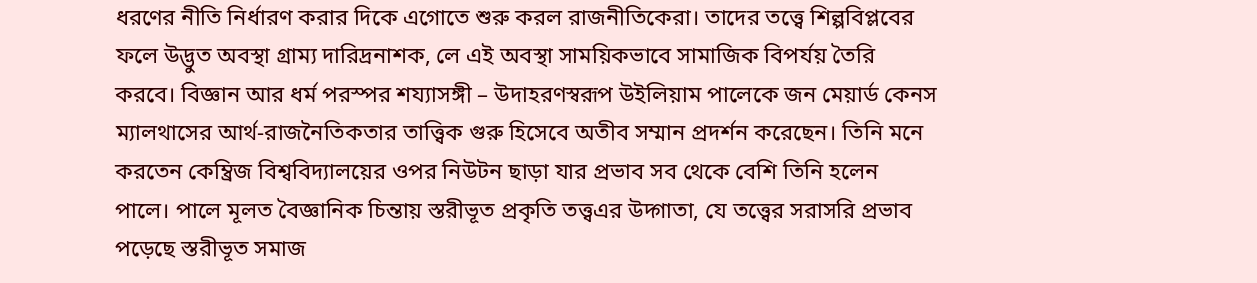ধরণের নীতি নির্ধারণ করার দিকে এগোতে শুরু করল রাজনীতিকেরা। তাদের তত্ত্বে শিল্পবিপ্লবের ফলে উদ্ভুত অবস্থা গ্রাম্য দারিদ্রনাশক, লে এই অবস্থা সাময়িকভাবে সামাজিক বিপর্যয় তৈরি করবে। বিজ্ঞান আর ধর্ম পরস্পর শয্যাসঙ্গী – উদাহরণস্বরূপ উইলিয়াম পালেকে জন মেয়ার্ড কেনস ম্যালথাসের আর্থ-রাজনৈতিকতার তাত্ত্বিক গুরু হিসেবে অতীব সম্মান প্রদর্শন করেছেন। তিনি মনে করতেন কেম্ব্রিজ বিশ্ববিদ্যালয়ের ওপর নিউটন ছাড়া যার প্রভাব সব থেকে বেশি তিনি হলেন পালে। পালে মূলত বৈজ্ঞানিক চিন্তায় স্তরীভূত প্রকৃতি তত্ত্বএর উদ্গাতা, যে তত্ত্বের সরাসরি প্রভাব পড়েছে স্তরীভূত সমাজ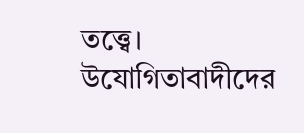তত্ত্বে।
উযোগিতাবাদীদের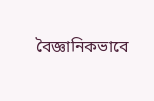বৈজ্ঞানিকভাবে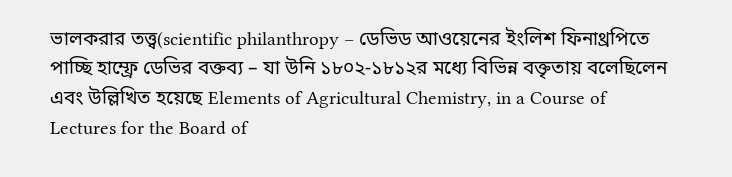ভালকরার তত্ত্ব(scientific philanthropy – ডেভিড আওয়েনের ইংলিশ ফিনাথ্রপিতে পাচ্ছি হাম্ফ্রে ডেভির বক্তব্য – যা উনি ১৮০২-১৮১২র মধ্যে বিভিন্ন বক্তৃতায় বলেছিলেন এবং উল্লিখিত হয়েছে Elements of Agricultural Chemistry, in a Course of Lectures for the Board of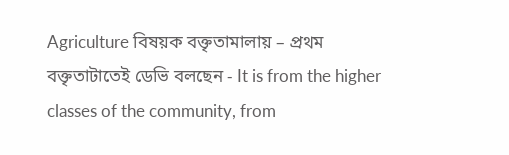Agriculture বিষয়ক বক্তৃতামালায় – প্রথম বক্তৃতাটাতেই ডেভি বলছেন - It is from the higher classes of the community, from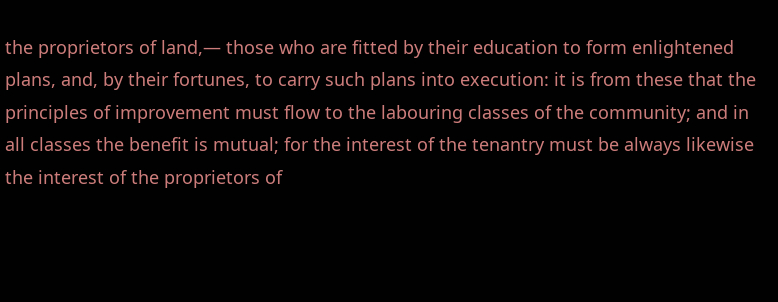the proprietors of land,— those who are fitted by their education to form enlightened plans, and, by their fortunes, to carry such plans into execution: it is from these that the principles of improvement must flow to the labouring classes of the community; and in all classes the benefit is mutual; for the interest of the tenantry must be always likewise the interest of the proprietors of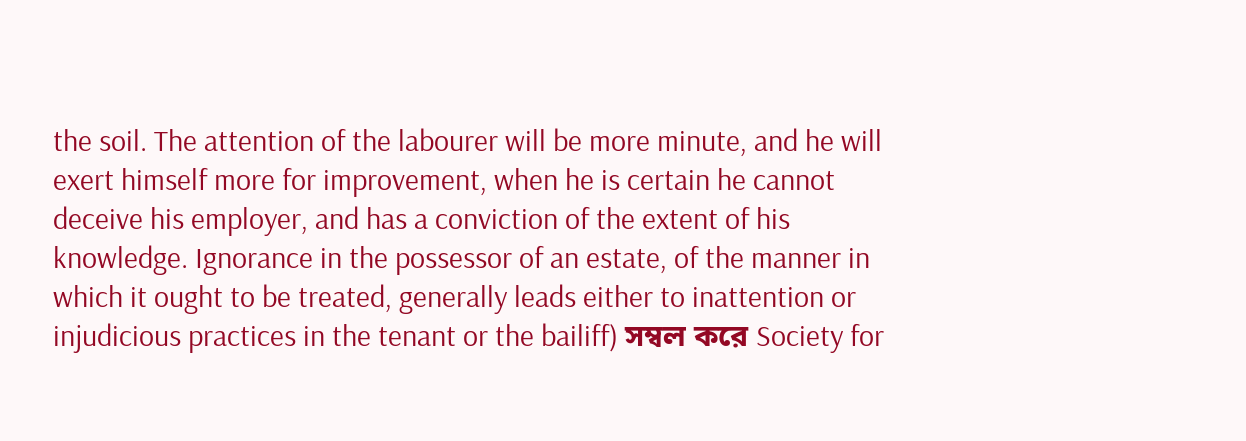the soil. The attention of the labourer will be more minute, and he will exert himself more for improvement, when he is certain he cannot deceive his employer, and has a conviction of the extent of his knowledge. Ignorance in the possessor of an estate, of the manner in which it ought to be treated, generally leads either to inattention or injudicious practices in the tenant or the bailiff) সম্বল করে Society for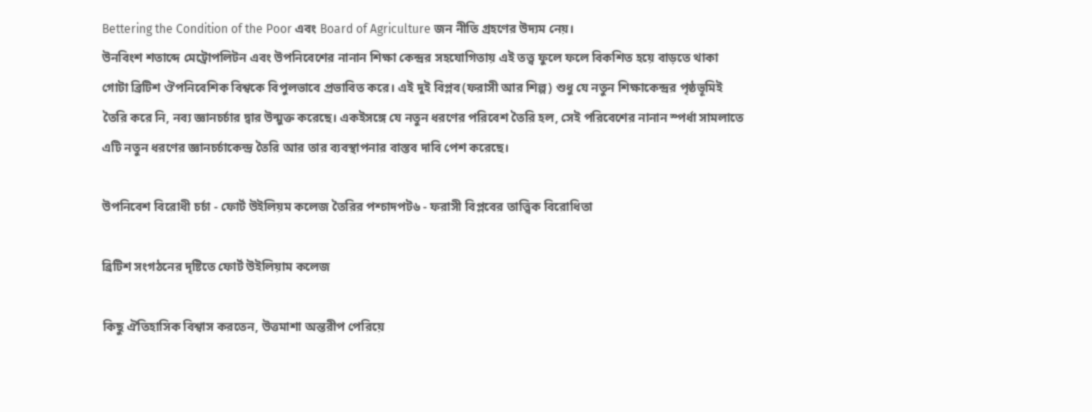Bettering the Condition of the Poor এবং Board of Agriculture জন নীতি গ্রহণের উদ্যম নেয়।
উনবিংশ শতাব্দে মেট্রোপলিটন এবং উপনিবেশের নানান শিক্ষা কেন্দ্রর সহযোগিতায় এই তত্ত্ব ফুলে ফলে বিকশিত হয়ে বাড়তে থাকা গোটা ব্রিটিশ ঔপনিবেশিক বিশ্বকে বিপুলভাবে প্রভাবিত করে। এই দুই বিপ্লব(ফরাসী আর শিল্প) শুধু যে নতুন শিক্ষাকেন্দ্রর পৃষ্ঠভূমিই তৈরি করে নি, নব্য জ্ঞানচর্চার দ্বার উন্মুক্ত করেছে। একইসঙ্গে যে নতুন ধরণের পরিবেশ তৈরি হল, সেই পরিবেশের নানান স্পর্ধা সামলাতে এটি নতুন ধরণের জ্ঞানচর্চাকেন্দ্র তৈরি আর তার ব্যবস্থাপনার বাস্তব দাবি পেশ করেছে।

উপনিবেশ বিরোধী চর্চা - ফোর্ট উইলিয়ম কলেজ তৈরির পশ্চাদপট৬ - ফরাসী বিপ্লবের তাত্ত্বিক বিরোধিতা

ব্রিটিশ সংগঠনের দৃষ্টিতে ফোর্ট উইলিয়াম কলেজ

কিছু ঐতিহাসিক বিশ্বাস করতেন, উত্তমাশা অন্তরীপ পেরিয়ে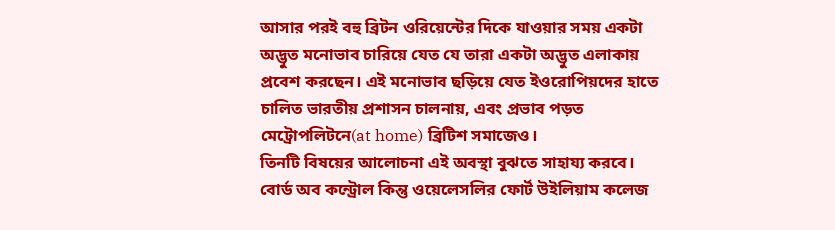আসার পরই বহু ব্রিটন ওরিয়েন্টের দিকে যাওয়ার সময় একটা অদ্ভুত মনোভাব চারিয়ে যেত যে তারা একটা অদ্ভুত এলাকায় প্রবেশ করছেন। এই মনোভাব ছড়িয়ে যেত ইওরোপিয়দের হাতে চালিত ভারতীয় প্রশাসন চালনায়, এবং প্রভাব পড়ত মেট্রোপলিটনে(at home) ব্রিটিশ সমাজেও।
তিনটি বিষয়ের আলোচনা এই অবস্থা বুঝতে সাহায্য করবে। বোর্ড অব কন্ট্রোল কিন্তু ওয়েলেসলির ফোর্ট উইলিয়াম কলেজ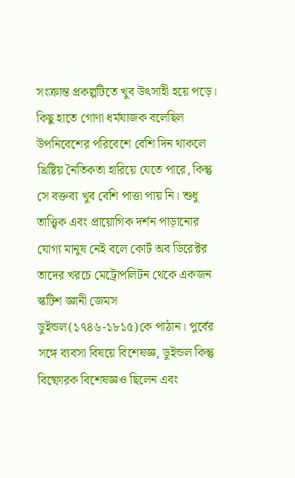সংক্রান্ত প্রকল্পটিতে খুব উৎসাহী হয়ে পড়ে। কিছু হাতে গোণা ধর্মযাজক বলেছিল উপনিবেশের পরিবেশে বেশি দিন থাকলে খ্রিষ্টিয় নৈতিকতা হারিয়ে যেতে পারে, কিন্তু সে বক্তব্য খুব বেশি পাত্তা পায় নি। শুধু তাত্ত্বিক এবং প্রায়োগিক দর্শন পাড়ানোর যোগ্য মানুষ নেই বলে কোর্ট অব ডিরেক্টর তাদের খরচে মেট্রোপলিটন থেকে একজন স্কটিশ জ্ঞানী জেমস ডুইন্ডল(১৭৪৬-১৮১৫)কে পাঠান। পুর্বের সঙ্গে ব্যবসা বিষয়ে বিশেষজ্ঞ, ডুইন্ডল কিন্তু বিষ্ফোরক বিশেষজ্ঞও ছিলেন এবং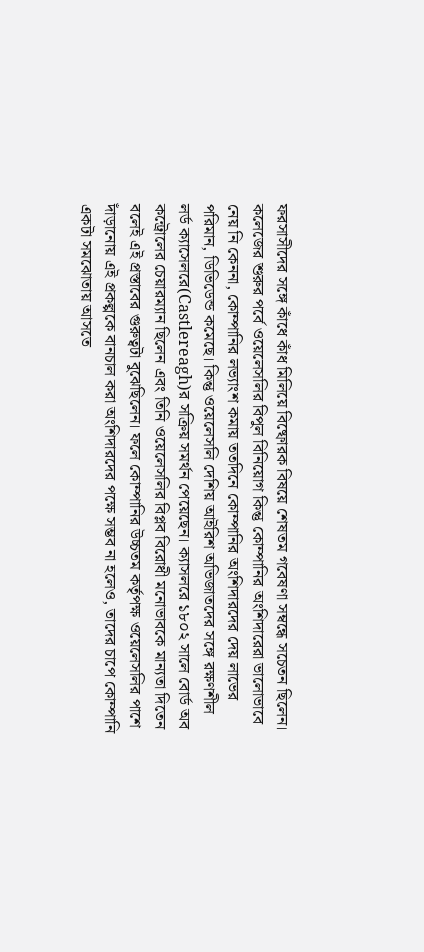ফরসাসীদের সঙ্গে কাঁধে কাঁধ মিলিয়ে বিষ্ফোরক বিষয়ে শেষতম গবেষণা সম্বন্ধে সচেতন ছিলেন।
কলেজের শুরুর পর্বে ওয়েলেসলির বিপুল বিনিয়োগ কিন্তু কোম্পানির অংশিদারেরা ভালোভাবে নেয় নি কেননা, কোম্পানির লভ্যাংশ কমায় ততদিনে কোম্পানির অংশিদারদের দেয় লাভের পরিমান, ডিভিডেন্ড কমেছে। কিন্তু ওয়েলেসলি দেশিয় আইরিশ অভিজাতদের সঙ্গে রক্ষণশীল লর্ড ক্যাসেলরে(Castlereagh)র সক্রিয় সমর্থন পেয়েছেন। ক্যাসলরে ১৮০২ সালে বোর্ড অব কন্ট্রোলের চেয়ারম্যান ছিলেন এবং তিনি ওয়েলেসলির বিপ্লব বিরোধী মনোভাবকে মান্যতা দিতেন বলেই এই প্রস্তাবের গুরুত্বটা বুঝেছিলেন। ফলে কোম্পানির উচ্চতম কর্তৃপক্ষ ওয়েলেসলির পাশে দাঁড়ানোয় এই প্রকল্পকে বানচাল করা অংশিদারদের পক্ষে সম্ভব না হলেও, তাদের চাপে কোম্পানি একটা সমঝোতায় আসতে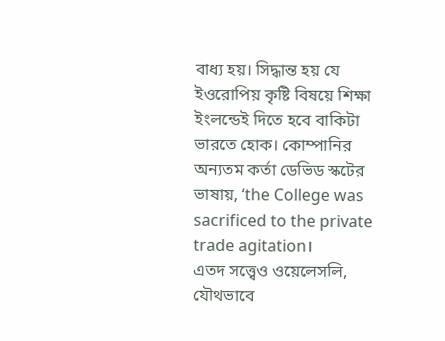বাধ্য হয়। সিদ্ধান্ত হয় যে ইওরোপিয় কৃষ্টি বিষয়ে শিক্ষা ইংলন্ডেই দিতে হবে বাকিটা ভারতে হোক। কোম্পানির অন্যতম কর্তা ডেভিড স্কটের ভাষায়, ‘the College was sacrificed to the private trade agitation।
এতদ সত্ত্বেও ওয়েলেসলি, যৌথভাবে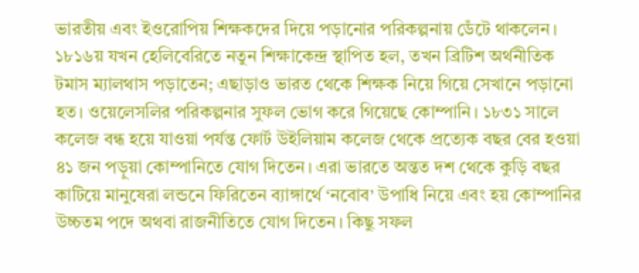ভারতীয় এবং ইওরোপিয় শিক্ষকদের দিয়ে পড়ানোর পরিকল্পনায় ডেঁটে থাকলেন। ১৮১৬য় যখন হেলিবেরিতে নতুন শিক্ষাকেন্দ্র স্থাপিত হল, তখন ব্রিটিশ অর্থনীতিক টমাস ম্যালথাস পড়াতেন; এছাড়াও ভারত থেকে শিক্ষক নিয়ে গিয়ে সেখানে পড়ানো হত। ওয়েলেসলির পরিকল্পনার সুফল ভোগ করে গিয়েছে কোম্পানি। ১৮৩১ সালে কলেজ বন্ধ হয়ে যাওয়া পর্যন্ত ফোর্ট উইলিয়াম কলেজ থেকে প্রত্যেক বছর বের হওয়া ৪১ জন পড়ুয়া কোম্পানিতে যোগ দিতেন। এরা ভারতে অন্তত দশ থেকে কুড়ি বছর কাটিয়ে মানুষেরা লন্ডনে ফিরিতেন ব্যাঙ্গার্থে ‘নবোব’ উপাধি নিয়ে এবং হয় কোম্পানির উচ্চতম পদে অথবা রাজনীতিতে যোগ দিতেন। কিছু সফল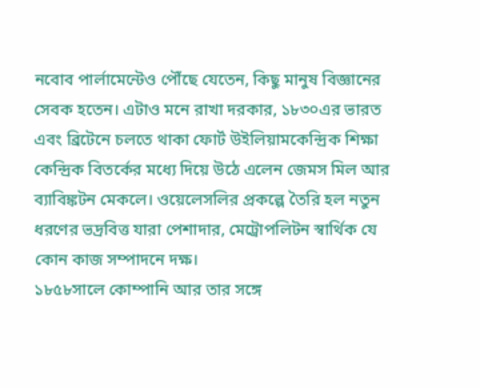নবোব পার্লামেন্টেও পৌঁছে যেতেন, কিছু মানুষ বিজ্ঞানের সেবক হতেন। এটাও মনে রাখা দরকার, ১৮৩০এর ভারত এবং ব্রিটেনে চলতে থাকা ফোর্ট উইলিয়ামকেন্দ্রিক শিক্ষা কেন্দ্রিক বিতর্কের মধ্যে দিয়ে উঠে এলেন জেমস মিল আর ব্যাবিঙ্কটন মেকলে। ওয়েলেসলির প্রকল্পে তৈরি হল নতুন ধরণের ভদ্রবিত্ত যারা পেশাদার, মেট্রোপলিটন স্বার্থিক যে কোন কাজ সম্পাদনে দক্ষ।
১৮৫৮সালে কোম্পানি আর তার সঙ্গে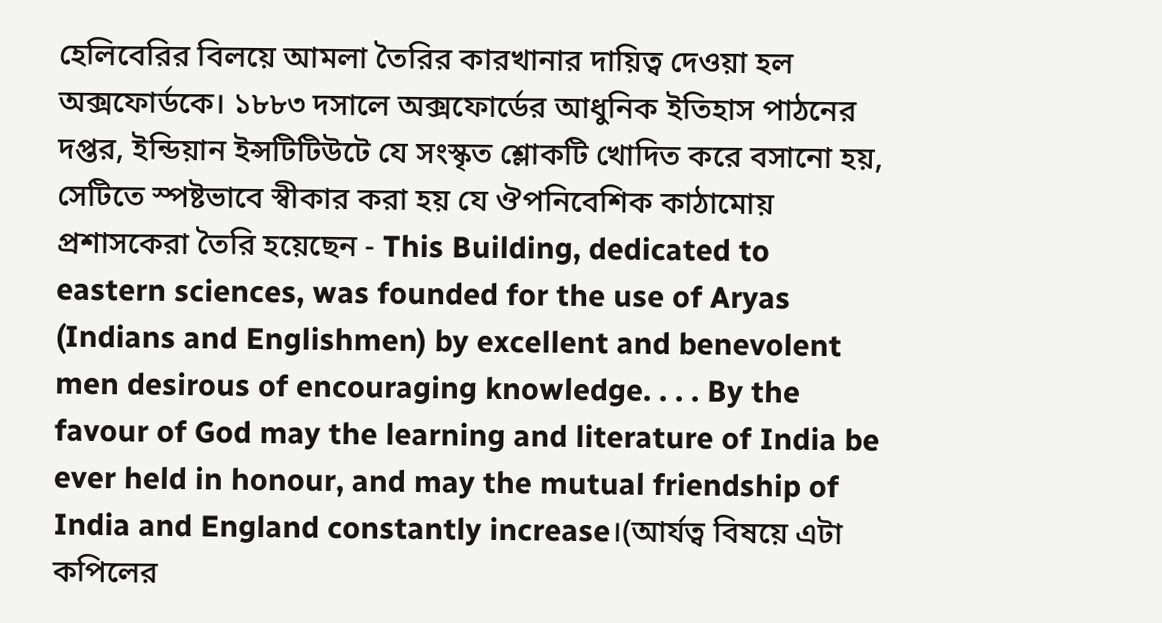হেলিবেরির বিলয়ে আমলা তৈরির কারখানার দায়িত্ব দেওয়া হল অক্সফোর্ডকে। ১৮৮৩ দসালে অক্সফোর্ডের আধুনিক ইতিহাস পাঠনের দপ্তর, ইন্ডিয়ান ইন্সটিটিউটে যে সংস্কৃত শ্লোকটি খোদিত করে বসানো হয়, সেটিতে স্পষ্টভাবে স্বীকার করা হয় যে ঔপনিবেশিক কাঠামোয় প্রশাসকেরা তৈরি হয়েছেন - This Building, dedicated to eastern sciences, was founded for the use of Aryas (Indians and Englishmen) by excellent and benevolent men desirous of encouraging knowledge. . . . By the favour of God may the learning and literature of India be ever held in honour, and may the mutual friendship of India and England constantly increase।(আর্যত্ব বিষয়ে এটা কপিলের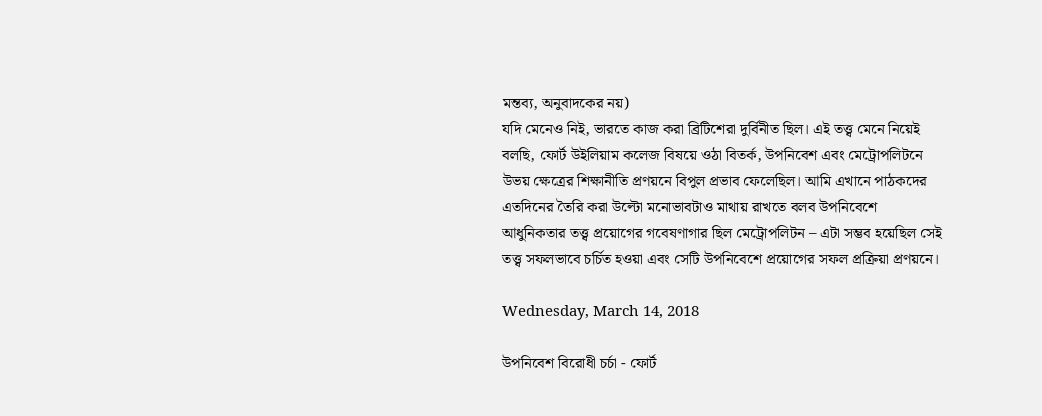মন্তব্য, অনুবাদকের নয়)
যদি মেনেও নিই, ভারতে কাজ করা ব্রিটিশেরা দুর্বিনীত ছিল। এই তত্ত্ব মেনে নিয়েই বলছি, ফোর্ট উইলিয়াম কলেজ বিষয়ে ওঠা বিতর্ক, উপনিবেশ এবং মেট্রোপলিটনে উভয় ক্ষেত্রের শিক্ষানীতি প্রণয়নে বিপুল প্রভাব ফেলেছিল। আমি এখানে পাঠকদের এতদিনের তৈরি করা উল্টো মনোভাবটাও মাথায় রাখতে বলব উপনিবেশে আধুনিকতার তত্ত্ব প্রয়োগের গবেষণাগার ছিল মেট্রোপলিটন – এটা সম্ভব হয়েছিল সেই তত্ত্ব সফলভাবে চর্চিত হওয়া এবং সেটি উপনিবেশে প্রয়োগের সফল প্রক্রিয়া প্রণয়নে।

Wednesday, March 14, 2018

উপনিবেশ বিরোধী চর্চা - ফোর্ট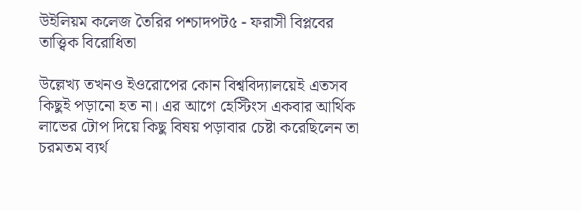উইলিয়ম কলেজ তৈরির পশ্চাদপট৫ - ফরাসী বিপ্লবের তাত্ত্বিক বিরোধিতা

উল্লেখ্য তখনও ইওরোপের কোন বিশ্ববিদ্যালয়েই এতসব কিছুই পড়ানো হত না। এর আগে হেস্টিংস একবার আর্থিক লাভের টোপ দিয়ে কিছু বিষয় পড়াবার চেষ্টা করেছিলেন তা চরমতম ব্যর্থ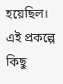হয়েছিল। এই প্রকল্পে কিছু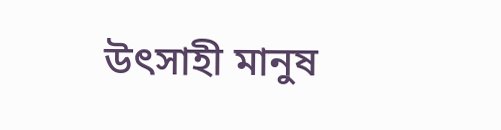উৎসাহী মানুষ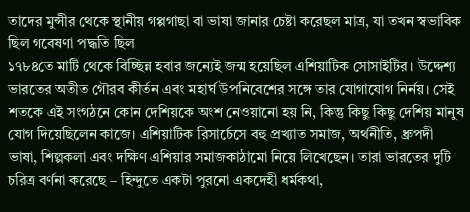তাদের মুন্সীর থেকে স্থানীয় গপ্পগাছা বা ভাষা জানার চেষ্টা করেছল মাত্র, যা তখন স্বভাবিক ছিল গবেষণা পদ্ধতি ছিল
১৭৮৪তে মাটি থেকে বিচ্ছিন্ন হবার জন্যেই জন্ম হয়েছিল এশিয়াটিক সোসাইটির। উদ্দেশ্য ভারতের অতীত গৌরব কীর্তন এবং মহার্ঘ উপনিবেশের সঙ্গে তার যোগাযোগ নির্নয়। সেই শতকে এই সংগঠনে কোন দেশিয়কে অংশ নেওয়ানো হয় নি, কিন্তু কিছু কিছু দেশিয় মানুষ যোগ দিয়েছিলেন কাজে। এশিয়াটিক রিসার্চেসে বহু প্রখ্যাত সমাজ, অর্থনীতি, ধ্রুপদী ভাষা, শিল্পকলা এবং দক্ষিণ এশিয়ার সমাজকাঠামো নিয়ে লিখেছেন। তারা ভারতের দুটি চরিত্র বর্ণনা করেছে – হিন্দুতে একটা পুরনো একদেহী ধর্মকথা,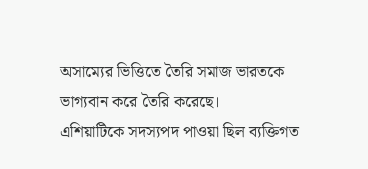অসাম্যের ভিত্তিতে তৈরি সমাজ ভারতকে ভাগ্যবান করে তৈরি করেছে।
এশিয়াটিকে সদস্যপদ পাওয়া ছিল ব্যক্তিগত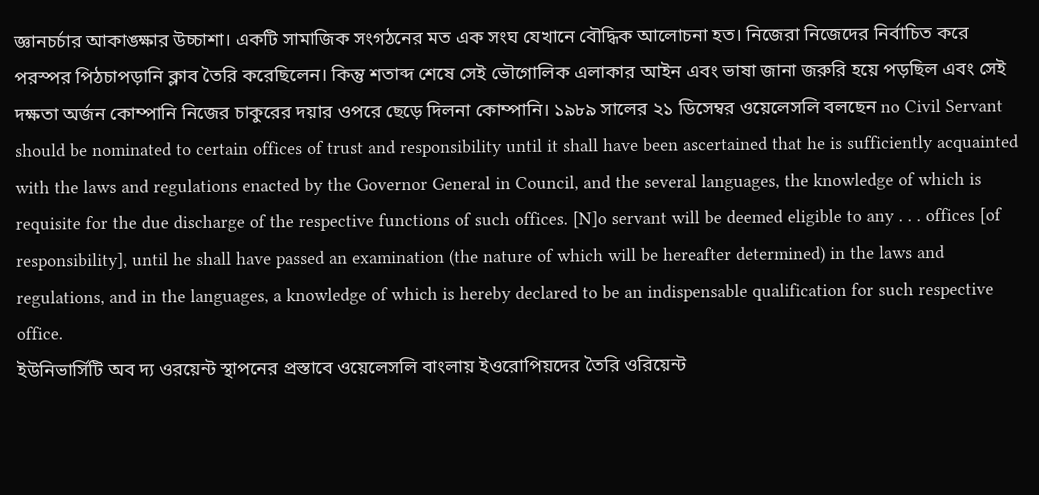জ্ঞানচর্চার আকাঙ্ক্ষার উচ্চাশা। একটি সামাজিক সংগঠনের মত এক সংঘ যেখানে বৌদ্ধিক আলোচনা হত। নিজেরা নিজেদের নির্বাচিত করে পরস্পর পিঠচাপড়ানি ক্লাব তৈরি করেছিলেন। কিন্তু শতাব্দ শেষে সেই ভৌগোলিক এলাকার আইন এবং ভাষা জানা জরুরি হয়ে পড়ছিল এবং সেই দক্ষতা অর্জন কোম্পানি নিজের চাকুরের দয়ার ওপরে ছেড়ে দিলনা কোম্পানি। ১৯৮৯ সালের ২১ ডিসেম্বর ওয়েলেসলি বলছেন no Civil Servant should be nominated to certain offices of trust and responsibility until it shall have been ascertained that he is sufficiently acquainted with the laws and regulations enacted by the Governor General in Council, and the several languages, the knowledge of which is requisite for the due discharge of the respective functions of such offices. [N]o servant will be deemed eligible to any . . . offices [of responsibility], until he shall have passed an examination (the nature of which will be hereafter determined) in the laws and regulations, and in the languages, a knowledge of which is hereby declared to be an indispensable qualification for such respective office.
ইউনিভার্সিটি অব দ্য ওরয়েন্ট স্থাপনের প্রস্তাবে ওয়েলেসলি বাংলায় ইওরোপিয়দের তৈরি ওরিয়েন্ট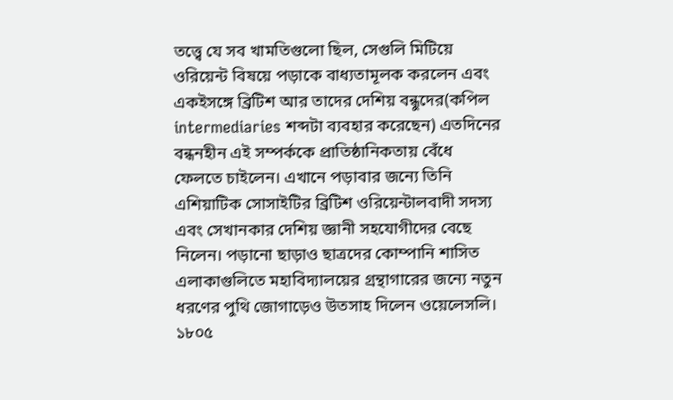তত্ত্বে যে সব খামতিগুলো ছিল, সেগুলি মিটিয়ে ওরিয়েন্ট বিষয়ে পড়াকে বাধ্যতামূলক করলেন এবং একইসঙ্গে ব্রিটিশ আর তাদের দেশিয় বন্ধুদের(কপিল intermediaries শব্দটা ব্যবহার করেছেন) এতদিনের বন্ধনহীন এই সম্পর্ককে প্রাতিষ্ঠানিকতায় বেঁধে ফেলতে চাইলেন। এখানে পড়াবার জন্যে তিনি এশিয়াটিক সোসাইটির ব্রিটিশ ওরিয়েন্টালবাদী সদস্য এবং সেখানকার দেশিয় জ্ঞানী সহযোগীদের বেছে নিলেন। পড়ানো ছাড়াও ছাত্রদের কোম্পানি শাসিত এলাকাগুলিতে মহাবিদ্যালয়ের গ্রন্থাগারের জন্যে নতুন ধরণের পুথি জোগাড়েও উতসাহ দিলেন ওয়েলেসলি। ১৮০৫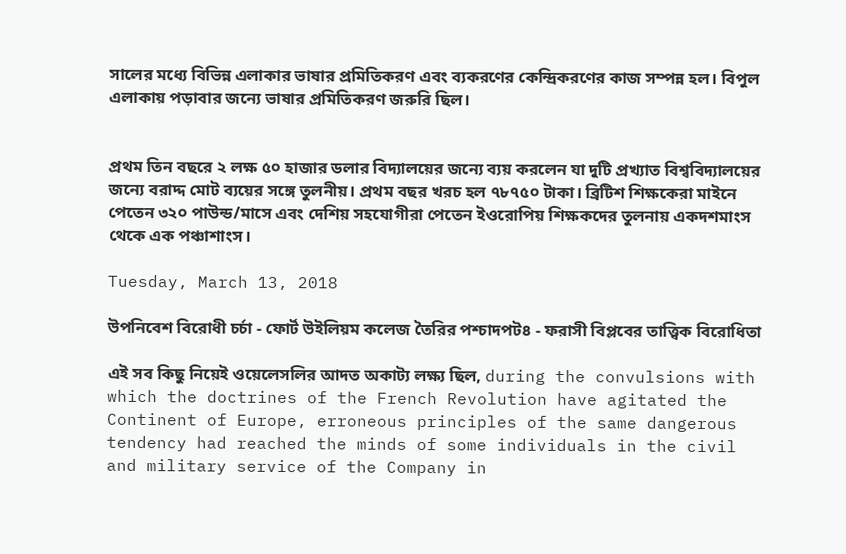সালের মধ্যে বিভিন্ন এলাকার ভাষার প্রমিতিকরণ এবং ব্যকরণের কেন্দ্রিকরণের কাজ সম্পন্ন হল। বিপুল এলাকায় পড়াবার জন্যে ভাষার প্রমিতিকরণ জরুরি ছিল।


প্রথম তিন বছরে ২ লক্ষ ৫০ হাজার ডলার বিদ্যালয়ের জন্যে ব্যয় করলেন যা দুটি প্রখ্যাত বিশ্ববিদ্যালয়ের জন্যে বরাদ্দ মোট ব্যয়ের সঙ্গে তুলনীয়। প্রথম বছর খরচ হল ৭৮৭৫০ টাকা। ব্রিটিশ শিক্ষকেরা মাইনে পেতেন ৩২০ পাউন্ড/মাসে এবং দেশিয় সহযোগীরা পেতেন ইওরোপিয় শিক্ষকদের তুলনায় একদশমাংস থেকে এক পঞ্চাশাংস।

Tuesday, March 13, 2018

উপনিবেশ বিরোধী চর্চা - ফোর্ট উইলিয়ম কলেজ তৈরির পশ্চাদপট৪ - ফরাসী বিপ্লবের তাত্ত্বিক বিরোধিতা

এই সব কিছু নিয়েই ওয়েলেসলির আদত অকাট্য লক্ষ্য ছিল, during the convulsions with which the doctrines of the French Revolution have agitated the Continent of Europe, erroneous principles of the same dangerous tendency had reached the minds of some individuals in the civil and military service of the Company in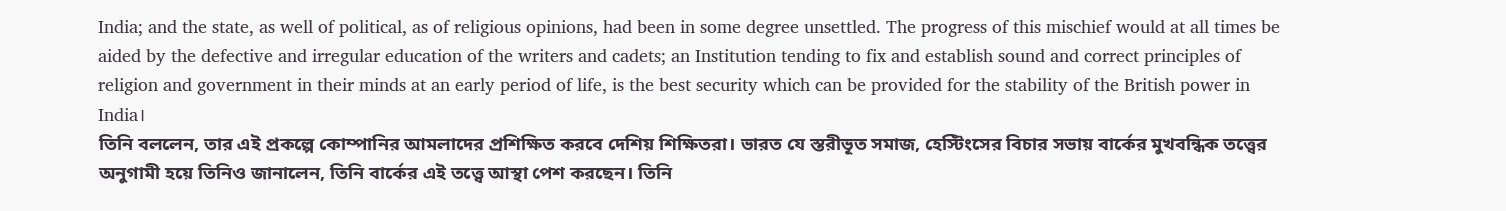India; and the state, as well of political, as of religious opinions, had been in some degree unsettled. The progress of this mischief would at all times be aided by the defective and irregular education of the writers and cadets; an Institution tending to fix and establish sound and correct principles of religion and government in their minds at an early period of life, is the best security which can be provided for the stability of the British power in India।
তিনি বললেন, তার এই প্রকল্পে কোম্পানির আমলাদের প্রশিক্ষিত করবে দেশিয় শিক্ষিতরা। ভারত যে স্তরীভূত সমাজ, হেস্টিংসের বিচার সভায় বার্কের মুখবন্ধিক তত্ত্বের অনুগামী হয়ে তিনিও জানালেন, তিনি বার্কের এই তত্ত্বে আস্থা পেশ করছেন। তিনি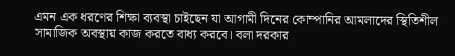এমন এক ধরণের শিক্ষা ব্যবস্থা চাইছেন যা আগামী দিনের কোম্পানির আমলাদের স্থিতিশীল সামাজিক অবস্থায় কাজ করতে বাধ্য করবে। বলা দরকার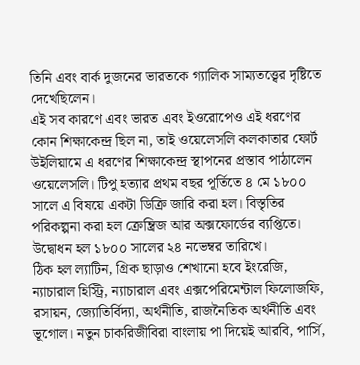তিনি এবং বার্ক দুজনের ভারতকে গ্যালিক সাম্যতত্ত্বের দৃষ্টিতে দেখেছিলেন।
এই সব কারণে এবং ভারত এবং ইওরোপেও এই ধরণের কোন শিক্ষাকেন্দ্র ছিল না, তাই ওয়েলেসলি কলকাতার ফোর্ট উইলিয়ামে এ ধরণের শিক্ষাকেন্দ্র স্থাপনের প্রস্তাব পাঠালেন ওয়েলেসলি। টিপু হত্যার প্রথম বছর পূর্তিতে ৪ মে ১৮০০ সালে এ বিষয়ে একটা ডিক্রি জারি করা হল। বিস্তৃতির পরিকল্পনা করা হল ক্রেম্ব্রিজ আর অক্সফোর্ডের ব্যপ্তিতে। উদ্বোধন হল ১৮০০ সালের ২৪ নভেম্বর তারিখে।
ঠিক হল ল্যাটিন, গ্রিক ছাড়াও শেখানো হবে ইংরেজি, ন্যাচারাল হিস্ট্রি, ন্যাচারাল এবং এক্সপেরিমেন্টাল ফিলোজফি, রসায়ন, জ্যোতির্বিদ্যা, অর্থনীতি, রাজনৈতিক অর্থনীতি এবং ভূগোল। নতুন চাকরিজীবিরা বাংলায় পা দিয়েই আরবি, পার্সি,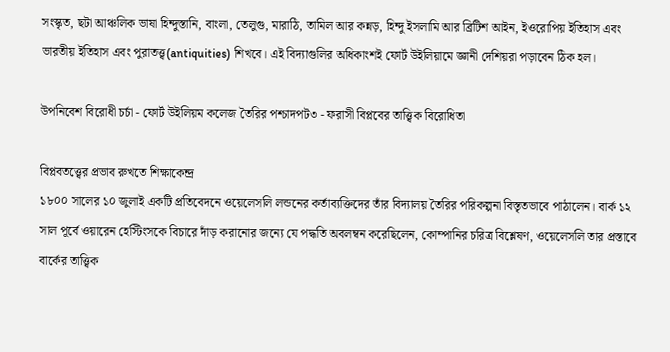সংস্কৃত, ছটা আঞ্চলিক ভাষা হিন্দুস্তানি, বাংলা, তেলুগু, মারাঠি, তামিল আর কন্নড়, হিন্দু ইসলামি আর ব্রিটিশ আইন, ইওরোপিয় ইতিহাস এবং ভারতীয় ইতিহাস এবং পুরাতত্ত্ব(antiquities) শিখবে। এই বিদ্যাগুলির অধিকাংশই ফোর্ট উইলিয়ামে জ্ঞানী দেশিয়রা পড়াবেন ঠিক হল।

উপনিবেশ বিরোধী চর্চা - ফোর্ট উইলিয়ম কলেজ তৈরির পশ্চাদপট৩ - ফরাসী বিপ্লবের তাত্ত্বিক বিরোধিতা

বিপ্লবতত্ত্বের প্রভাব রুখতে শিক্ষাকেন্দ্র
১৮০০ সালের ১০ জুলাই একটি প্রতিবেদনে ওয়েলেসলি লন্ডনের কর্তাব্যক্তিদের তাঁর বিদ্যালয় তৈরির পরিকল্পনা বিস্তৃতভাবে পাঠালেন। বার্ক ১২ সাল পূর্বে ওয়ারেন হেস্টিংসকে বিচারে দাঁড় করানোর জন্যে যে পদ্ধতি অবলম্বন করেছিলেন, কোম্পানির চরিত্র বিশ্লেষণ, ওয়েলেসলি তার প্রস্তাবে বার্কের তাত্ত্বিক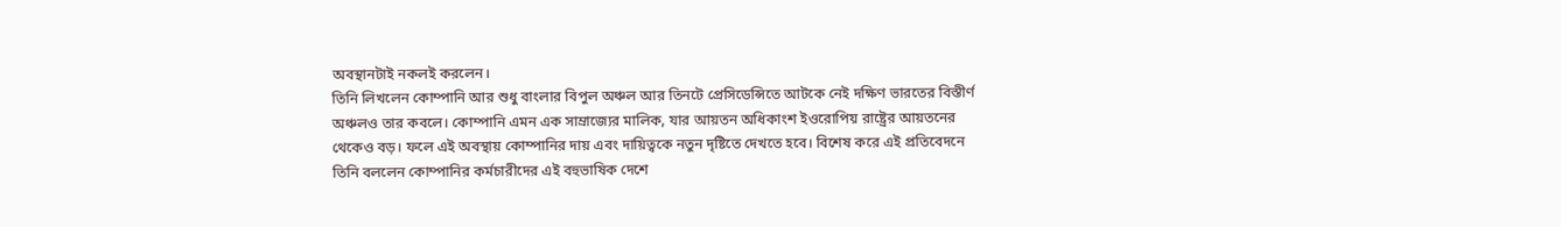অবস্থানটাই নকলই করলেন।
তিনি লিখলেন কোম্পানি আর শুধু বাংলার বিপুল অঞ্চল আর তিনটে প্রেসিডেন্সিতে আটকে নেই দক্ষিণ ভারতের বিস্তীর্ণ অঞ্চলও তার কবলে। কোম্পানি এমন এক সাম্রাজ্যের মালিক, যার আয়তন অধিকাংশ ইওরোপিয় রাষ্ট্রের আয়তনের থেকেও বড়। ফলে এই অবস্থায় কোম্পানির দায় এবং দায়িত্বকে নতুন দৃষ্টিতে দেখতে হবে। বিশেষ করে এই প্রতিবেদনে তিনি বললেন কোম্পানির কর্মচারীদের এই বহুভাষিক দেশে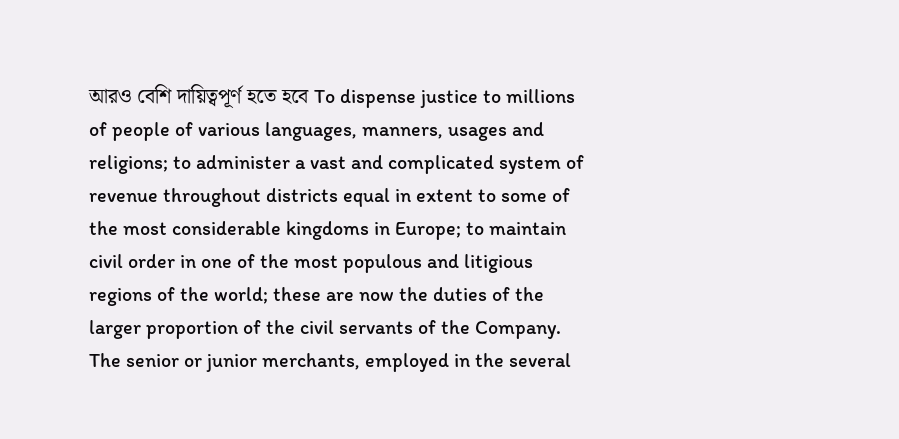আরও বেশি দায়িত্বপূর্ণ হতে হবে To dispense justice to millions of people of various languages, manners, usages and religions; to administer a vast and complicated system of revenue throughout districts equal in extent to some of the most considerable kingdoms in Europe; to maintain civil order in one of the most populous and litigious regions of the world; these are now the duties of the larger proportion of the civil servants of the Company. The senior or junior merchants, employed in the several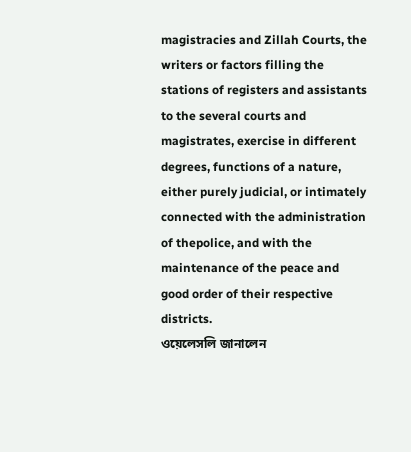magistracies and Zillah Courts, the writers or factors filling the stations of registers and assistants to the several courts and magistrates, exercise in different degrees, functions of a nature, either purely judicial, or intimately connected with the administration of thepolice, and with the maintenance of the peace and good order of their respective districts.
ওয়েলেসলি জানালেন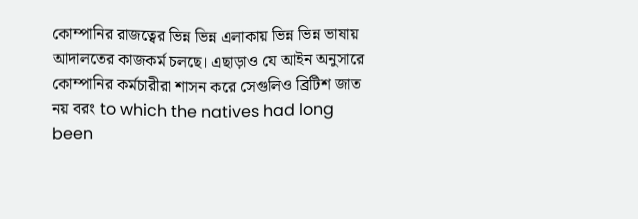কোম্পানির রাজত্বের ভিন্ন ভিন্ন এলাকায় ভিন্ন ভিন্ন ভাষায় আদালতের কাজকর্ম চলছে। এছাড়াও যে আইন অনুসারে কোম্পানির কর্মচারীরা শাসন করে সেগুলিও ব্রিটিশ জাত নয় বরং to which the natives had long been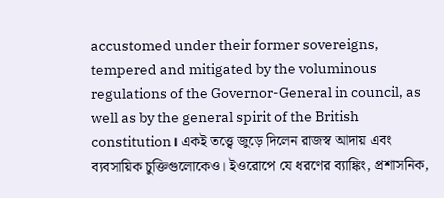accustomed under their former sovereigns, tempered and mitigated by the voluminous regulations of the Governor-General in council, as well as by the general spirit of the British constitution। একই তত্ত্বে জুড়ে দিলেন রাজস্ব আদায় এবং ব্যবসায়িক চুক্তিগুলোকেও। ইওরোপে যে ধরণের ব্যাঙ্কিং, প্রশাসনিক,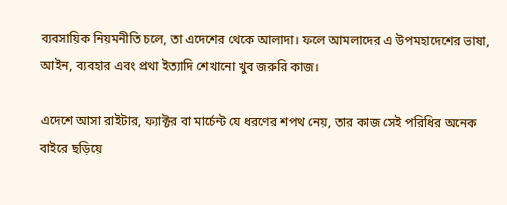ব্যবসায়িক নিয়মনীতি চলে, তা এদেশের থেকে আলাদা। ফলে আমলাদের এ উপমহাদেশের ভাষা, আইন, ব্যবহার এবং প্রথা ইত্যাদি শেখানো খুব জরুরি কাজ।

এদেশে আসা রাইটার, ফ্যাক্টর বা মার্চেন্ট যে ধরণের শপথ নেয়, তার কাজ সেই পরিধির অনেক বাইরে ছড়িয়ে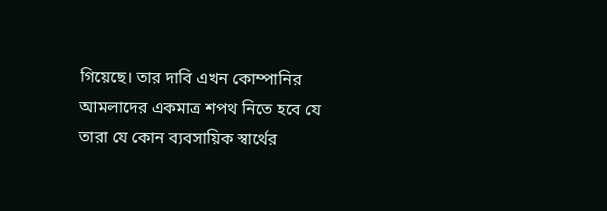গিয়েছে। তার দাবি এখন কোম্পানির আমলাদের একমাত্র শপথ নিতে হবে যে তারা যে কোন ব্যবসায়িক স্বার্থের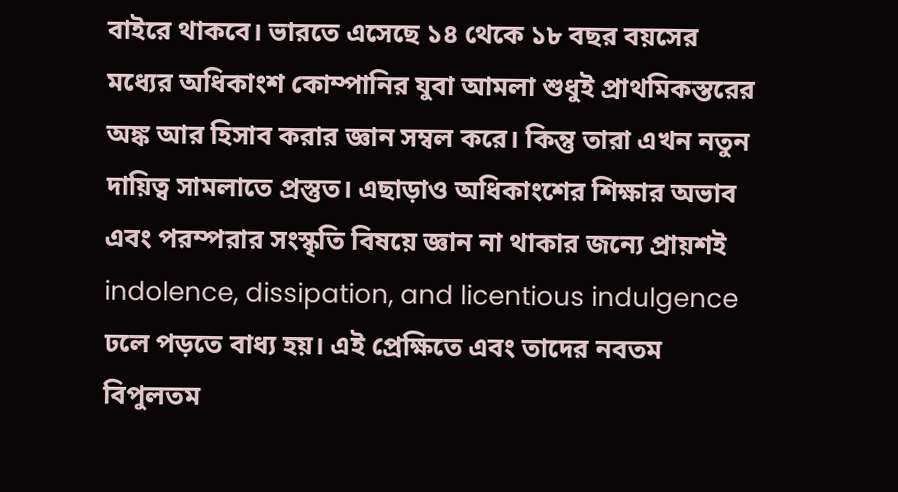বাইরে থাকবে। ভারতে এসেছে ১৪ থেকে ১৮ বছর বয়সের মধ্যের অধিকাংশ কোম্পানির যুবা আমলা শুধুই প্রাথমিকস্তরের অঙ্ক আর হিসাব করার জ্ঞান সম্বল করে। কিন্তু তারা এখন নতুন দায়িত্ব সামলাতে প্রস্তুত। এছাড়াও অধিকাংশের শিক্ষার অভাব এবং পরম্পরার সংস্কৃতি বিষয়ে জ্ঞান না থাকার জন্যে প্রায়শই indolence, dissipation, and licentious indulgence ঢলে পড়তে বাধ্য হয়। এই প্রেক্ষিতে এবং তাদের নবতম বিপুলতম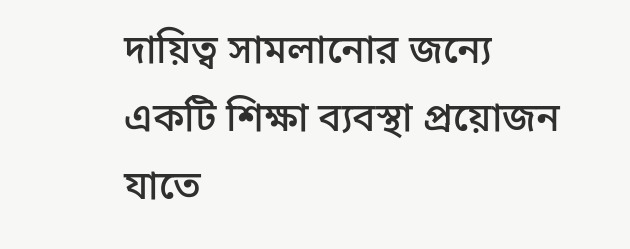দায়িত্ব সামলানোর জন্যে একটি শিক্ষা ব্যবস্থা প্রয়োজন যাতে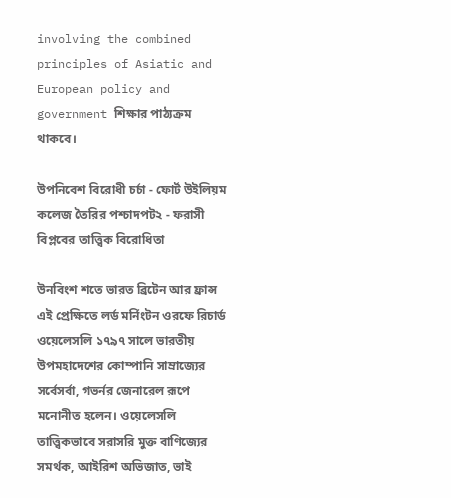involving the combined principles of Asiatic and European policy and government শিক্ষার পাঠ্যক্রম থাকবে।

উপনিবেশ বিরোধী চর্চা - ফোর্ট উইলিয়ম কলেজ তৈরির পশ্চাদপট২ - ফরাসী বিপ্লবের তাত্ত্বিক বিরোধিতা

উনবিংশ শতে ভারত ব্রিটেন আর ফ্রান্স
এই প্রেক্ষিতে লর্ড মর্নিংটন ওরফে রিচার্ড ওয়েলেসলি ১৭৯৭ সালে ভারতীয় উপমহাদেশের কোম্পানি সাম্রাজ্যের সর্বেসর্বা, গভর্নর জেনারেল রূপে মনোনীত হলেন। ওয়েলেসলি তাত্ত্বিকভাবে সরাসরি মুক্ত বাণিজ্যের সমর্থক, আইরিশ অভিজাত, ভাই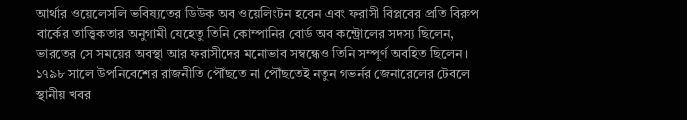আর্থার ওয়েলেসলি ভবিষ্যতের ডিউক অব ওয়েলিংটন হবেন এবং ফরাসী বিপ্লবের প্রতি বিরুপ বার্কের তাত্ত্বিকতার অনুগামী যেহেতু তিনি কোম্পানির বোর্ড অব কন্ট্রোলের সদস্য ছিলেন, ভারতের সে সময়ের অবস্থা আর ফরাসীদের মনোভাব সম্বন্ধেও তিনি সম্পূর্ণ অবহিত ছিলেন।
১৭৯৮ সালে উপনিবেশের রাজনীতি পৌঁছতে না পৌঁছতেই নতুন গভর্নর জেনারেলের টেবলে স্থানীয় খবর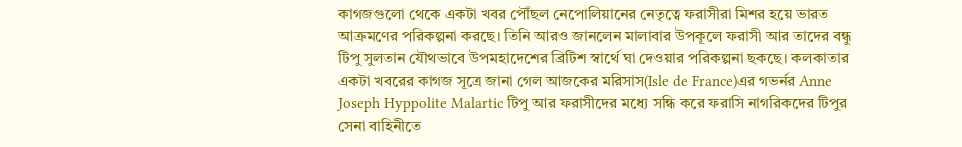কাগজগুলো থেকে একটা খবর পৌঁছল নেপোলিয়ানের নেতৃত্বে ফরাসীরা মিশর হয়ে ভারত আক্রমণের পরিকল্পনা করছে। তিনি আরও জানলেন মালাবার উপকূলে ফরাসী আর তাদের বন্ধু টিপু সুলতান যৌথভাবে উপমহাদেশের ব্রিটিশ স্বার্থে ঘা দেওয়ার পরিকল্পনা ছকছে। কলকাতার একটা খবরের কাগজ সূত্রে জানা গেল আজকের মরিসাস(Isle de France)এর গভর্নর Anne Joseph Hyppolite Malartic টিপু আর ফরাসীদের মধ্যে সন্ধি করে ফরাসি নাগরিকদের টিপুর সেনা বাহিনীতে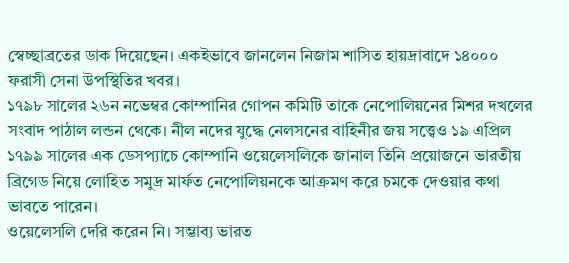স্বেচ্ছাব্রতের ডাক দিয়েছেন। একইভাবে জানলেন নিজাম শাসিত হায়দ্রাবাদে ১৪০০০ ফরাসী সেনা উপস্থিতির খবর।
১৭৯৮ সালের ২৬ন নভেম্বর কোম্পানির গোপন কমিটি তাকে নেপোলিয়নের মিশর দখলের সংবাদ পাঠাল লন্ডন থেকে। নীল নদের যুদ্ধে নেলসনের বাহিনীর জয় সত্ত্বেও ১৯ এপ্রিল ১৭৯৯ সালের এক ডেসপ্যাচে কোম্পানি ওয়েলেসলিকে জানাল তিনি প্রয়োজনে ভারতীয় ব্রিগেড নিয়ে লোহিত সমুদ্র মার্ফত নেপোলিয়নকে আক্রমণ করে চমকে দেওয়ার কথা ভাবতে পারেন।
ওয়েলেসলি দেরি করেন নি। সম্ভাব্য ভারত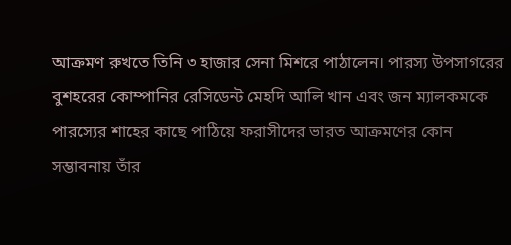আক্রমণ রুখতে তিনি ৩ হাজার সেনা মিশরে পাঠালেন। পারস্য উপসাগরের বুশহরের কোম্পানির রেসিডেন্ট মেহদি আলি খান এবং জন ম্যালকমকে পারস্যের শাহের কাছে পাঠিয়ে ফরাসীদের ভারত আক্রমণের কোন সম্ভাবনায় তাঁর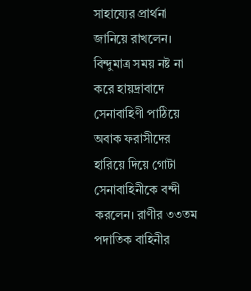সাহায্যের প্রার্থনা জানিয়ে রাখলেন। বিন্দুমাত্র সময় নষ্ট না করে হায়দ্রাবাদে সেনাবাহিণী পাঠিয়ে অবাক ফরাসীদের হারিয়ে দিয়ে গোটা সেনাবাহিনীকে বন্দী করলেন। রাণীর ৩৩তম পদাতিক বাহিনীর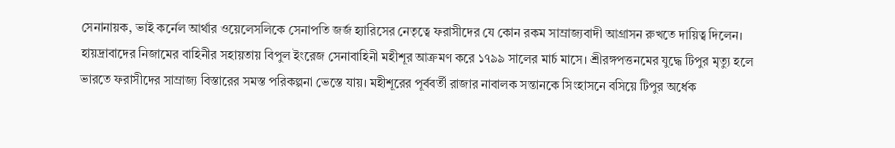সেনানায়ক, ভাই কর্নেল আর্থার ওয়েলেসলিকে সেনাপতি জর্জ হ্যারিসের নেতৃত্বে ফরাসীদের যে কোন রকম সাম্রাজ্যবাদী আগ্রাসন রুখতে দায়িত্ব দিলেন। হায়দ্রাবাদের নিজামের বাহিনীর সহায়তায় বিপুল ইংরেজ সেনাবাহিনী মহীশূর আক্রমণ করে ১৭৯৯ সালের মার্চ মাসে। শ্রীরঙ্গপত্তনমের যুদ্ধে টিপুর মৃত্যু হলে ভারতে ফরাসীদের সাম্রাজ্য বিস্তারের সমস্ত পরিকল্পনা ভেস্তে যায়। মহীশূরের পূর্ববর্তী রাজার নাবালক সন্তানকে সিংহাসনে বসিয়ে টিপুর অর্ধেক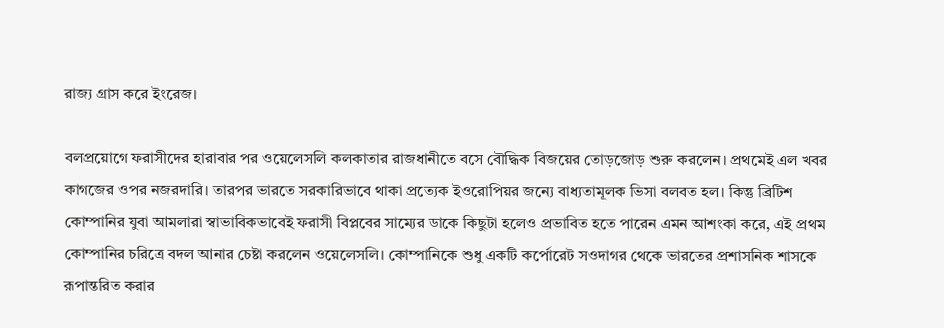রাজ্য গ্রাস করে ইংরেজ।

বলপ্রয়োগে ফরাসীদের হারাবার পর ওয়েলেসলি কলকাতার রাজধানীতে বসে বৌদ্ধিক বিজয়ের তোড়জোড় শুরু করলেন। প্রথমেই এল খবর কাগজের ওপর নজরদারি। তারপর ভারতে সরকারিভাবে থাকা প্রত্যেক ইওরোপিয়র জন্যে বাধ্যতামূলক ভিসা বলবত হল। কিন্তু ব্রিটিশ কোম্পানির যুবা আমলারা স্বাভাবিকভাবেই ফরাসী বিপ্লবের সাম্যের ডাকে কিছুটা হলেও প্রভাবিত হতে পারেন এমন আশংকা করে, এই প্রথম কোম্পানির চরিত্রে বদল আনার চেষ্টা করলেন ওয়েলেসলি। কোম্পানিকে শুধু একটি কর্পোরেট সওদাগর থেকে ভারতের প্রশাসনিক শাসকে রূপান্তরিত করার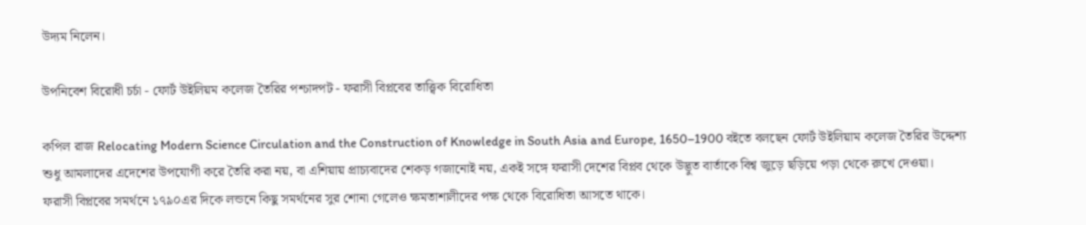উদ্যম নিলেন।

উপনিবেশ বিরোধী চর্চা - ফোর্ট উইলিয়ম কলেজ তৈরির পশ্চাদপট - ফরাসী বিপ্লবের তাত্ত্বিক বিরোধিতা

কপিল রাজ Relocating Modern Science Circulation and the Construction of Knowledge in South Asia and Europe, 1650–1900 বইতে বলছেন ফোর্ট উইলিয়াম কলেজ তৈরির উদ্দেশ্য শুধু আমলাদের এদেশের উপযোগী করে তৈরি করা নয়, বা এশিয়ায় প্রাচ্যবাদের শেকড় গজানোই নয়, একই সঙ্গে ফরাসী দেশের বিপ্লব থেকে উদ্ভুত বার্তাকে বিশ্ব জুড়ে ছড়িয়ে পড়া থেকে রুখে দেওয়া।
ফরাসী বিপ্লবের সমর্থনে ১৭৯০এর দিকে লন্ডনে কিছু সমর্থনের সুর শোনা গেলেও ক্ষমতাশালীদের পক্ষ থেকে বিরোধিতা আসতে থাকে।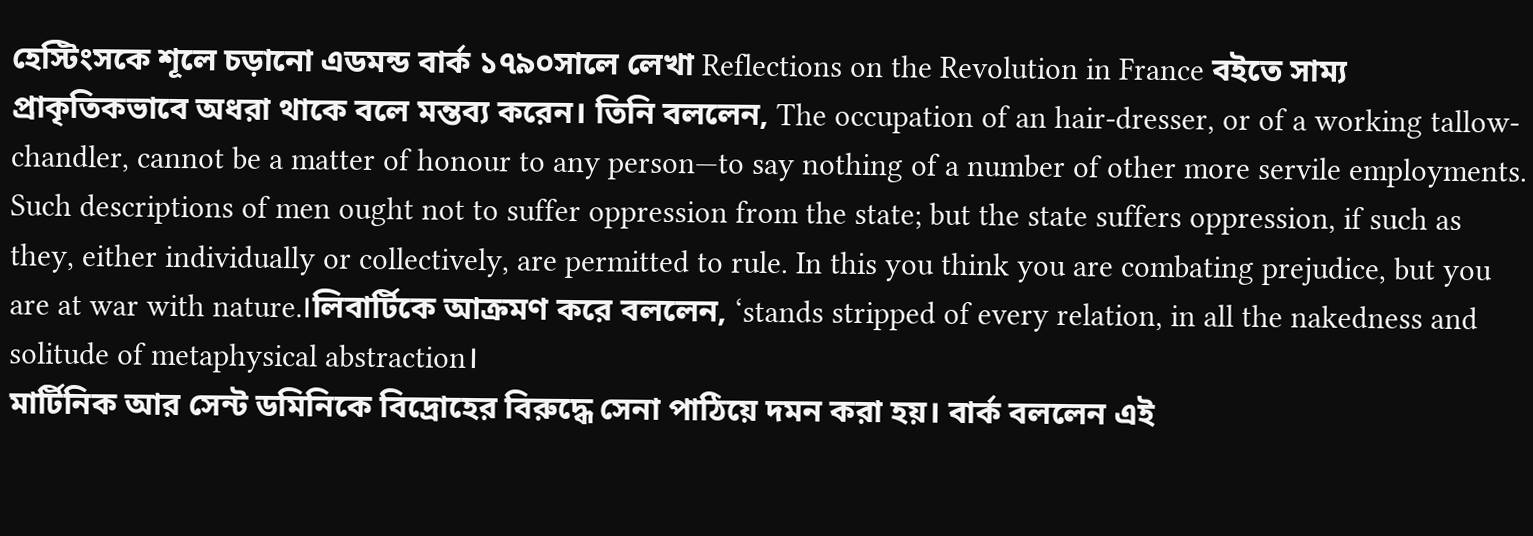হেস্টিংসকে শূলে চড়ানো এডমন্ড বার্ক ১৭৯০সালে লেখা Reflections on the Revolution in France বইতে সাম্য প্রাকৃতিকভাবে অধরা থাকে বলে মন্তব্য করেন। তিনি বললেন, The occupation of an hair-dresser, or of a working tallow-chandler, cannot be a matter of honour to any person—to say nothing of a number of other more servile employments. Such descriptions of men ought not to suffer oppression from the state; but the state suffers oppression, if such as they, either individually or collectively, are permitted to rule. In this you think you are combating prejudice, but you are at war with nature.।লিবার্টিকে আক্রমণ করে বললেন, ‘stands stripped of every relation, in all the nakedness and solitude of metaphysical abstraction।
মার্টিনিক আর সেন্ট ডমিনিকে বিদ্রোহের বিরুদ্ধে সেনা পাঠিয়ে দমন করা হয়। বার্ক বললেন এই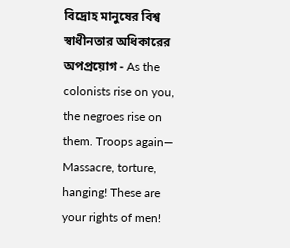বিদ্রোহ মানুষের বিশ্ব স্বাধীনতার অধিকারের অপপ্রয়োগ - As the colonists rise on you, the negroes rise on them. Troops again— Massacre, torture, hanging! These are your rights of men!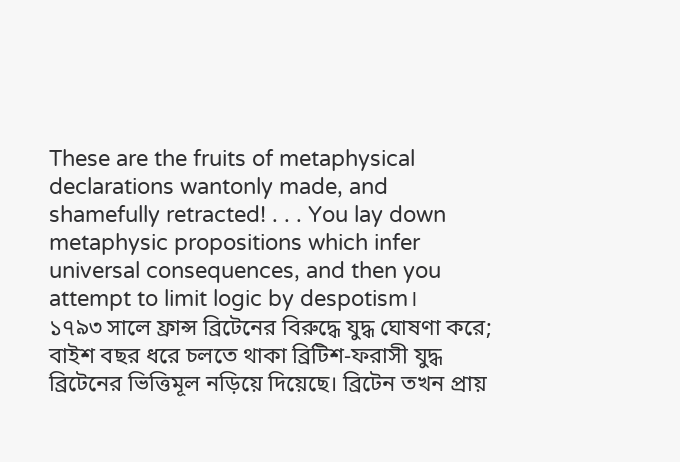These are the fruits of metaphysical declarations wantonly made, and shamefully retracted! . . . You lay down metaphysic propositions which infer universal consequences, and then you attempt to limit logic by despotism।
১৭৯৩ সালে ফ্রান্স ব্রিটেনের বিরুদ্ধে যুদ্ধ ঘোষণা করে; বাইশ বছর ধরে চলতে থাকা ব্রিটিশ-ফরাসী যুদ্ধ ব্রিটেনের ভিত্তিমূল নড়িয়ে দিয়েছে। ব্রিটেন তখন প্রায়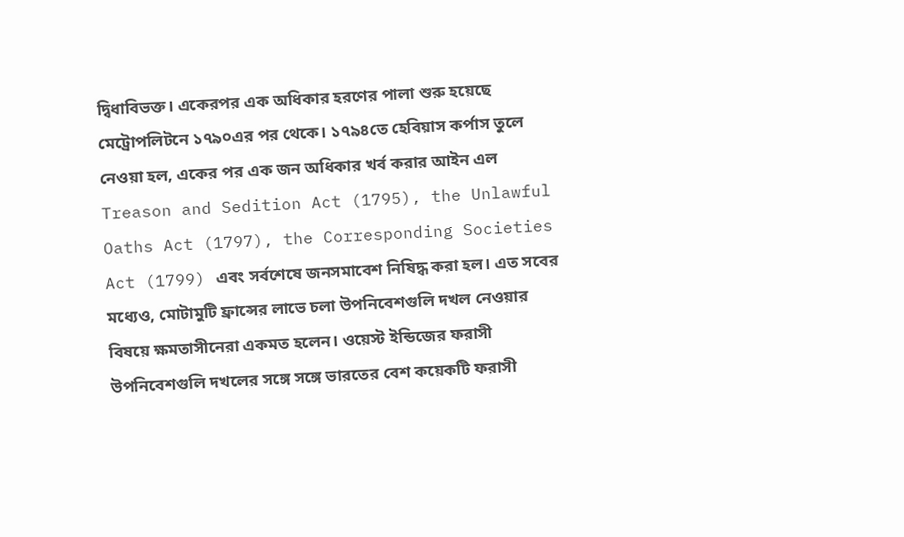দ্বিধাবিভক্ত। একেরপর এক অধিকার হরণের পালা শুরু হয়েছে মেট্রোপলিটনে ১৭৯০এর পর থেকে। ১৭৯৪তে হেবিয়াস কর্পাস তুলে নেওয়া হল, একের পর এক জন অধিকার খর্ব করার আইন এল Treason and Sedition Act (1795), the Unlawful Oaths Act (1797), the Corresponding Societies Act (1799) এবং সর্বশেষে জনসমাবেশ নিষিদ্ধ করা হল। এত সবের মধ্যেও, মোটামুটি ফ্রান্সের লাভে চলা উপনিবেশগুলি দখল নেওয়ার বিষয়ে ক্ষমতাসীনেরা একমত হলেন। ওয়েস্ট ইন্ডিজের ফরাসী উপনিবেশগুলি দখলের সঙ্গে সঙ্গে ভারতের বেশ কয়েকটি ফরাসী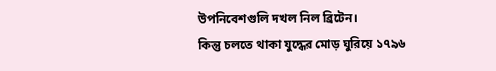উপনিবেশগুলি দখল নিল ব্রিটেন।
কিন্তু চলতে থাকা যুদ্ধের মোড় ঘুরিয়ে ১৭৯৬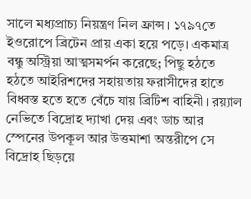সালে মধ্যপ্রাচ্য নিয়ন্ত্রণ নিল ফ্রান্স। ১৭৯৭তে ইওরোপে ব্রিটেন প্রায় একা হয়ে পড়ে। একমাত্র বন্ধু অস্ট্রিয়া আত্মসমর্পন করেছে; পিছু হঠতে হঠতে আইরিশদের সহায়তায় ফরাসীদের হাতে বিধ্বস্ত হতে হতে বেঁচে যায় ব্রিটিশ বাহিনী। রয়্যাল নেভিতে বিদ্রোহ দ্যাখা দেয় এবং ডাচ আর স্পেনের উপকূল আর উত্তমাশা অন্তরীপে সে বিদ্রোহ ছিড়য়ে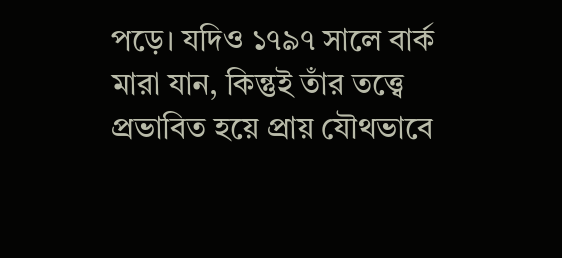পড়ে। যদিও ১৭৯৭ সালে বার্ক মারা যান, কিন্তুই তাঁর তত্ত্বে প্রভাবিত হয়ে প্রায় যৌথভাবে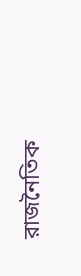রাজনৈতিক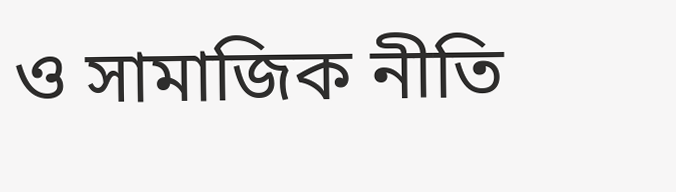ও সামাজিক নীতি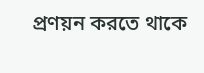প্রণয়ন করতে থাকে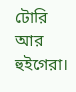টোরি আর হুইগেরা।